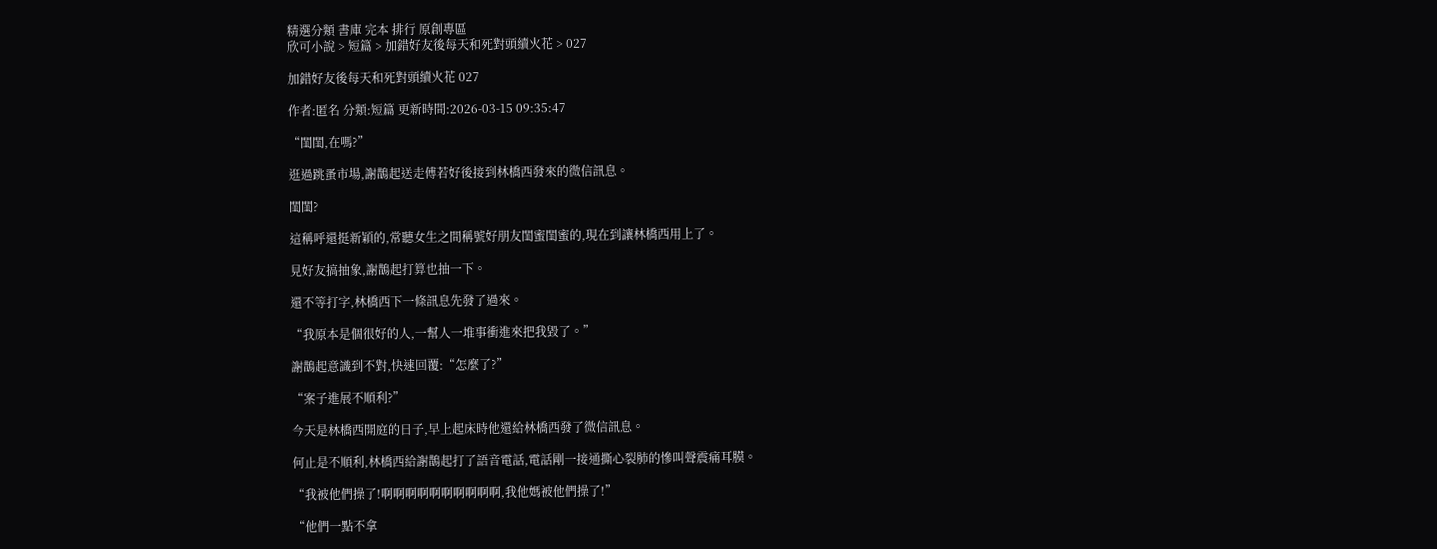精選分類 書庫 完本 排行 原創專區
欣可小說 > 短篇 > 加錯好友後每天和死對頭續火花 > 027

加錯好友後每天和死對頭續火花 027

作者:匿名 分類:短篇 更新時間:2026-03-15 09:35:47

“閨閨,在嗎?”

逛過跳蚤市場,謝鵲起送走傅若好後接到林橋西發來的微信訊息。

閨閨?

這稱呼還挺新穎的,常聽女生之間稱號好朋友閨蜜閨蜜的,現在到讓林橋西用上了。

見好友搞抽象,謝鵲起打算也抽一下。

還不等打字,林橋西下一條訊息先發了過來。

“我原本是個很好的人,一幫人一堆事衝進來把我毀了。”

謝鵲起意識到不對,快速回覆:“怎麼了?”

“案子進展不順利?”

今天是林橋西開庭的日子,早上起床時他還給林橋西發了微信訊息。

何止是不順利,林橋西給謝鵲起打了語音電話,電話剛一接通撕心裂肺的慘叫聲震痛耳膜。

“我被他們操了!啊啊啊啊啊啊啊啊啊啊,我他媽被他們操了!”

“他們一點不拿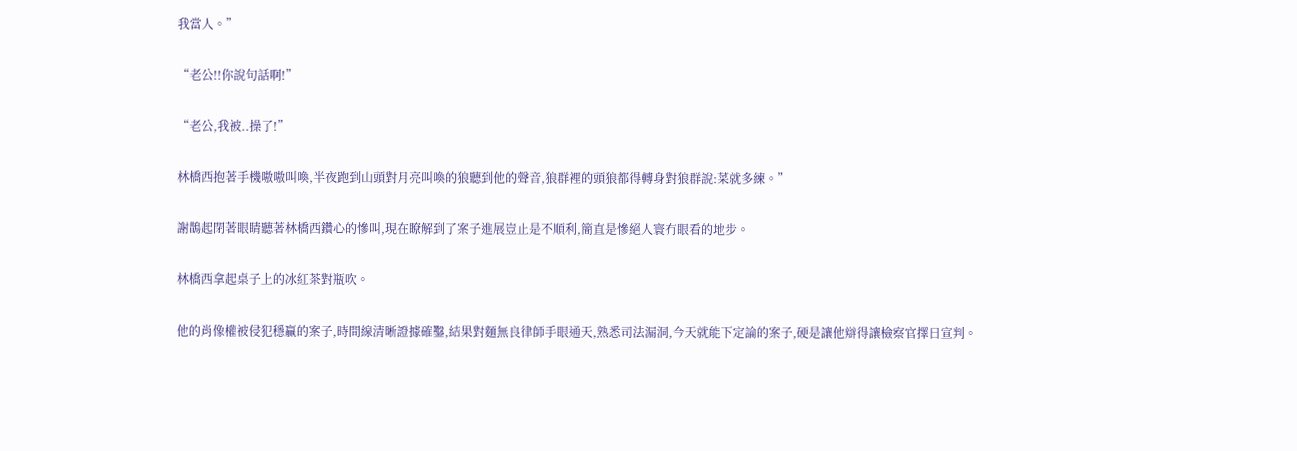我當人。”

“老公!!你說句話啊!”

“老公,我被..操了!”

林橋西抱著手機嗷嗷叫喚,半夜跑到山頭對月亮叫喚的狼聽到他的聲音,狼群裡的頭狼都得轉身對狼群說:菜就多練。”

謝鵲起閉著眼睛聽著林橋西鑽心的慘叫,現在瞭解到了案子進展豈止是不順利,簡直是慘絕人寰冇眼看的地步。

林橋西拿起桌子上的冰紅茶對瓶吹。

他的肖像權被侵犯穩贏的案子,時間線清晰證據確鑿,結果對麵無良律師手眼通天,熟悉司法漏洞,今天就能下定論的案子,硬是讓他辯得讓檢察官擇日宣判。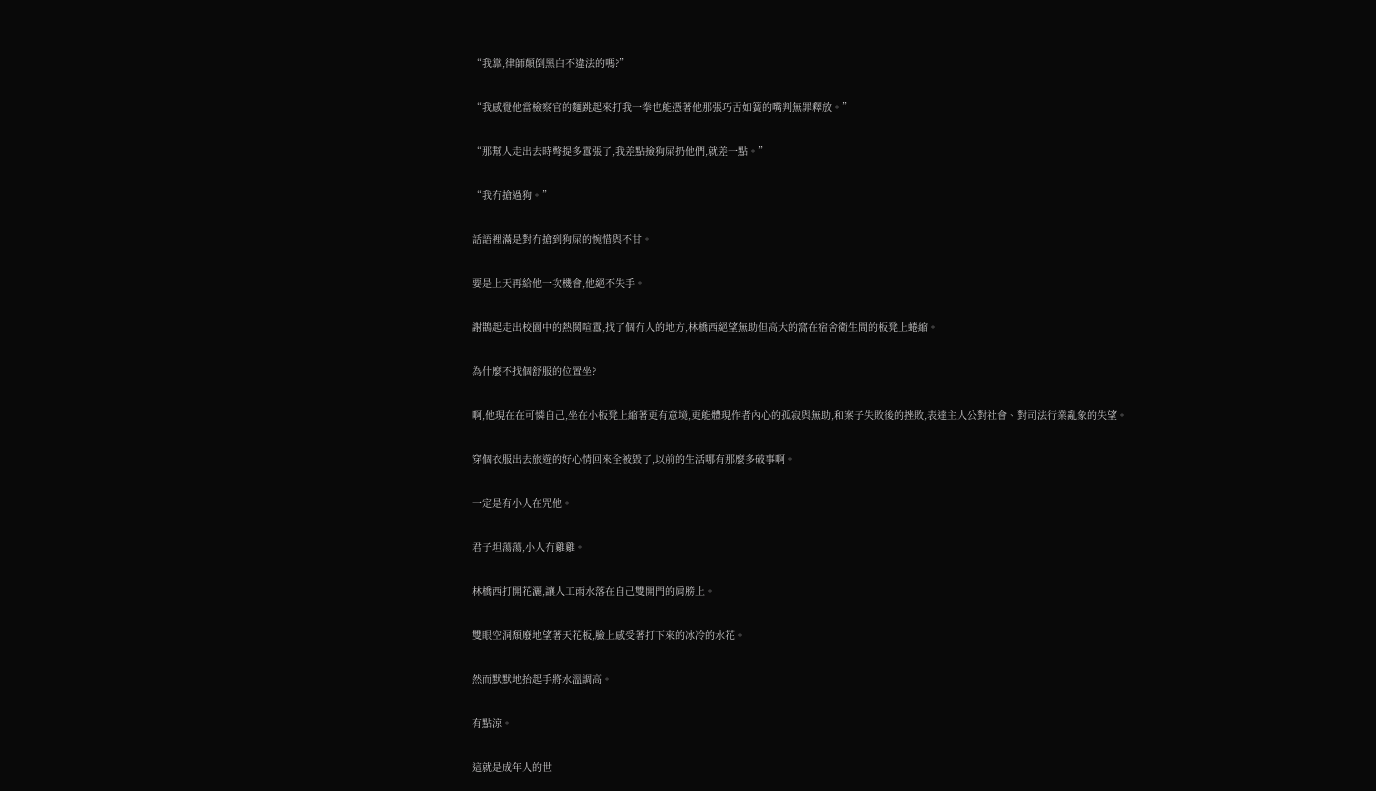“我靠,律師顛倒黑白不違法的嗎?”

“我感覺他當檢察官的麵跳起來打我一拳也能憑著他那張巧舌如簧的嘴判無罪釋放。”

“那幫人走出去時彆提多囂張了,我差點撿狗屎扔他們,就差一點。”

“我冇搶過狗。”

話語裡滿是對冇搶到狗屎的惋惜與不甘。

要是上天再給他一次機會,他絕不失手。

謝鵲起走出校園中的熱鬨喧囂,找了個冇人的地方,林橋西絕望無助但高大的窩在宿舍衛生間的板凳上蜷縮。

為什麼不找個舒服的位置坐?

啊,他現在在可憐自己,坐在小板凳上縮著更有意境,更能體現作者內心的孤寂與無助,和案子失敗後的挫敗,表達主人公對社會、對司法行業亂象的失望。

穿個衣服出去旅遊的好心情回來全被毀了,以前的生活哪有那麼多破事啊。

一定是有小人在咒他。

君子坦蕩蕩,小人冇雞雞。

林橋西打開花灑,讓人工雨水落在自己雙開門的肩膀上。

雙眼空洞頹廢地望著天花板,臉上感受著打下來的冰冷的水花。

然而默默地抬起手將水溫調高。

有點涼。

這就是成年人的世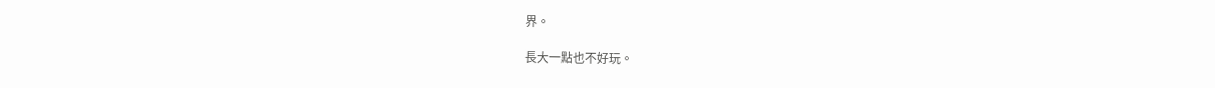界。

長大一點也不好玩。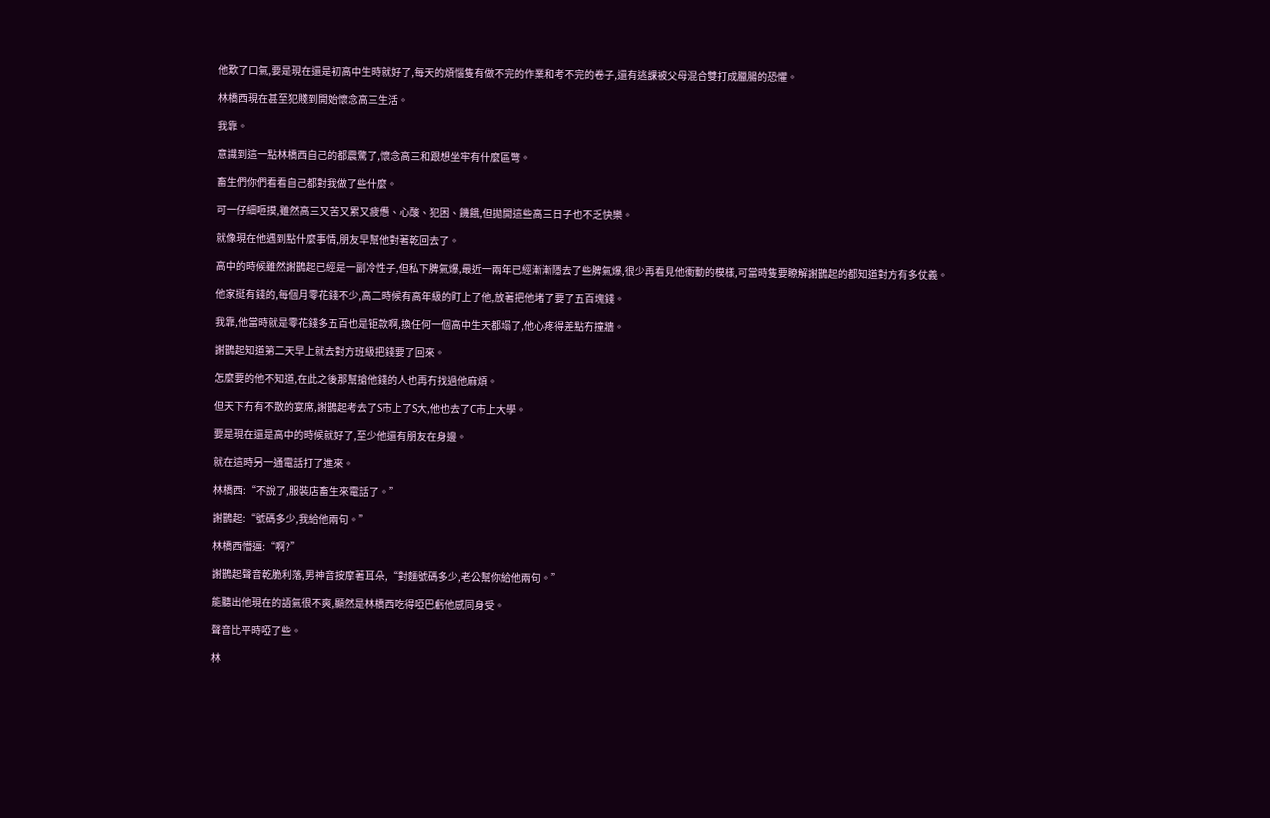他歎了口氣,要是現在還是初高中生時就好了,每天的煩惱隻有做不完的作業和考不完的卷子,還有逃課被父母混合雙打成臘腸的恐懼。

林橋西現在甚至犯賤到開始懷念高三生活。

我靠。

意識到這一點林橋西自己的都震驚了,懷念高三和跟想坐牢有什麼區彆。

畜生們你們看看自己都對我做了些什麼。

可一仔細咂摸,雖然高三又苦又累又疲憊、心酸、犯困、饑餓,但拋開這些高三日子也不乏快樂。

就像現在他遇到點什麼事情,朋友早幫他對著乾回去了。

高中的時候雖然謝鵲起已經是一副冷性子,但私下脾氣爆,最近一兩年已經漸漸隱去了些脾氣爆,很少再看見他衝動的模樣,可當時隻要瞭解謝鵲起的都知道對方有多仗義。

他家挺有錢的,每個月零花錢不少,高二時候有高年級的盯上了他,放著把他堵了要了五百塊錢。

我靠,他當時就是零花錢多五百也是钜款啊,換任何一個高中生天都塌了,他心疼得差點冇撞牆。

謝鵲起知道第二天早上就去對方班級把錢要了回來。

怎麼要的他不知道,在此之後那幫搶他錢的人也再冇找過他麻煩。

但天下冇有不散的宴席,謝鵲起考去了S市上了S大,他也去了C市上大學。

要是現在還是高中的時候就好了,至少他還有朋友在身邊。

就在這時另一通電話打了進來。

林橋西:“不說了,服裝店畜生來電話了。”

謝鵲起:“號碼多少,我給他兩句。”

林橋西懵逼:“啊?”

謝鵲起聲音乾脆利落,男神音按摩著耳朵,“對麵號碼多少,老公幫你給他兩句。”

能聽出他現在的語氣很不爽,顯然是林橋西吃得啞巴虧他感同身受。

聲音比平時啞了些。

林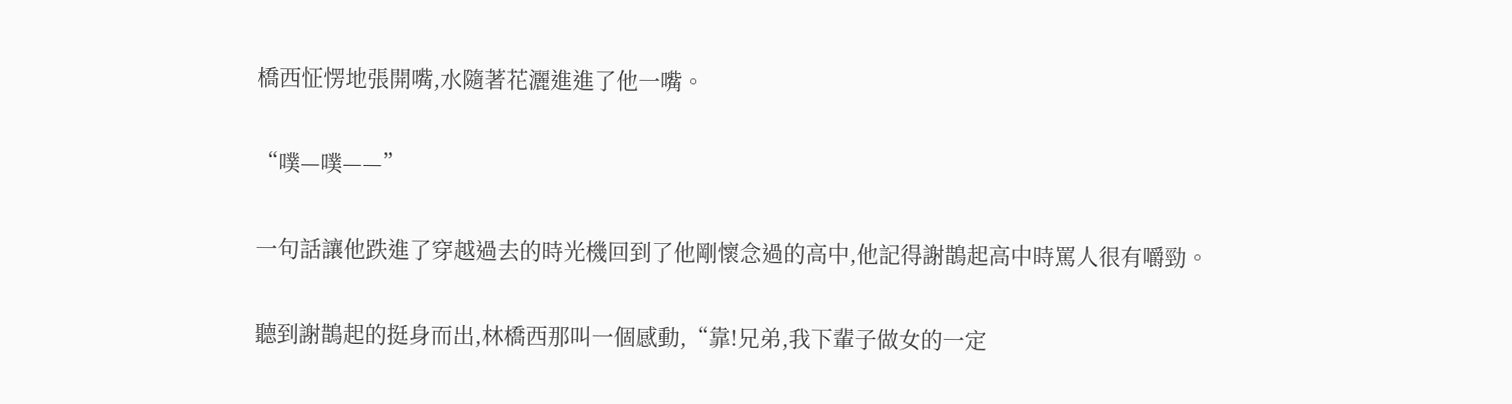橋西怔愣地張開嘴,水隨著花灑進進了他一嘴。

“噗—噗——”

一句話讓他跌進了穿越過去的時光機回到了他剛懷念過的高中,他記得謝鵲起高中時罵人很有嚼勁。

聽到謝鵲起的挺身而出,林橋西那叫一個感動,“靠!兄弟,我下輩子做女的一定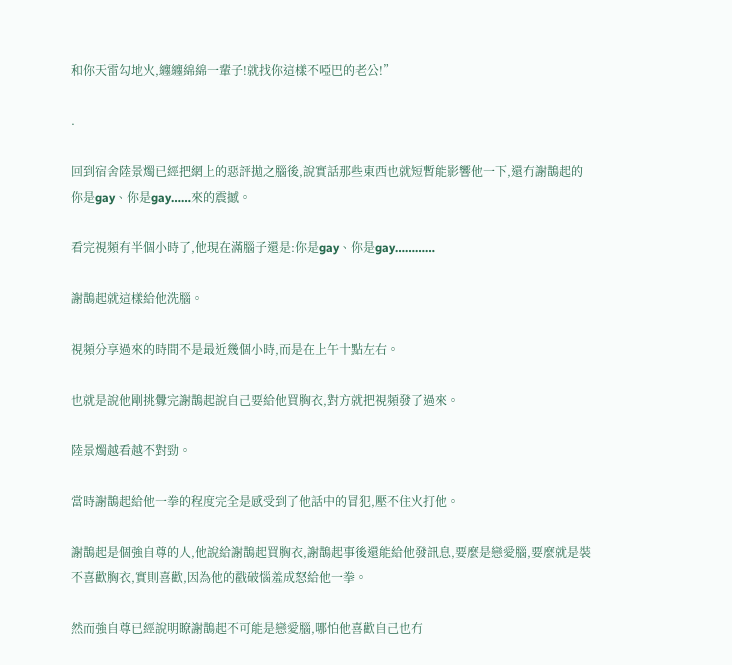和你天雷勾地火,纏纏綿綿一輩子!就找你這樣不啞巴的老公!”

.

回到宿舍陸景燭已經把網上的惡評拋之腦後,說實話那些東西也就短暫能影響他一下,還冇謝鵲起的你是gay、你是gay……來的震撼。

看完視頻有半個小時了,他現在滿腦子還是:你是gay、你是gay…………

謝鵲起就這樣給他洗腦。

視頻分享過來的時間不是最近幾個小時,而是在上午十點左右。

也就是說他剛挑釁完謝鵲起說自己要給他買胸衣,對方就把視頻發了過來。

陸景燭越看越不對勁。

當時謝鵲起給他一拳的程度完全是感受到了他話中的冒犯,壓不住火打他。

謝鵲起是個強自尊的人,他說給謝鵲起買胸衣,謝鵲起事後還能給他發訊息,要麼是戀愛腦,要麼就是裝不喜歡胸衣,實則喜歡,因為他的戳破惱羞成怒給他一拳。

然而強自尊已經說明瞭謝鵲起不可能是戀愛腦,哪怕他喜歡自己也冇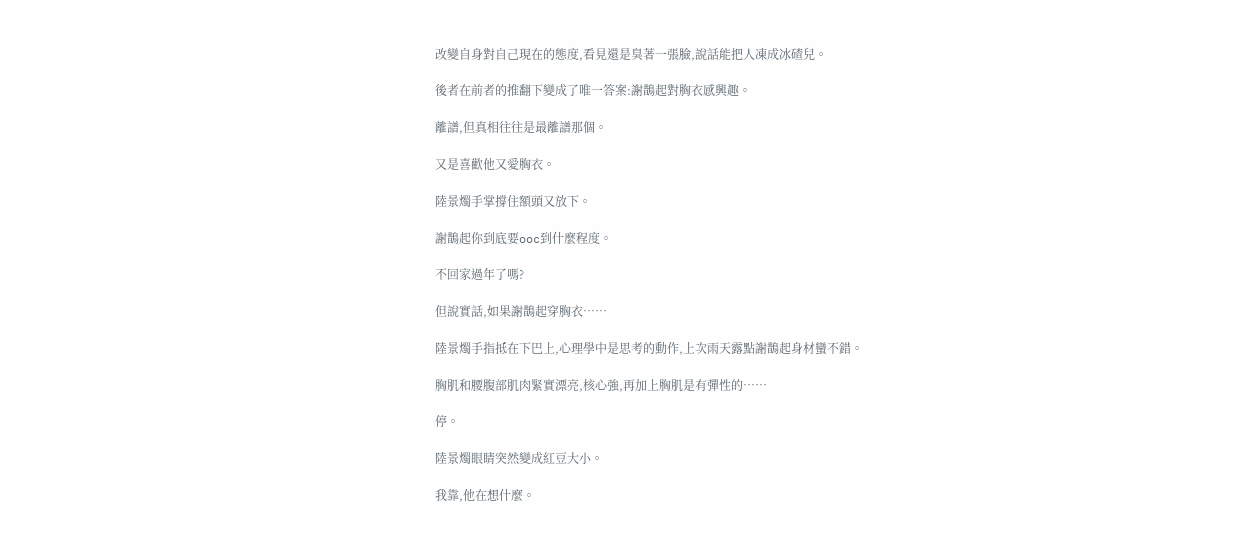改變自身對自己現在的態度,看見還是臭著一張臉,說話能把人凍成冰碴兒。

後者在前者的推翻下變成了唯一答案:謝鵲起對胸衣感興趣。

離譜,但真相往往是最離譜那個。

又是喜歡他又愛胸衣。

陸景燭手掌撐住額頭又放下。

謝鵲起你到底要ooc到什麼程度。

不回家過年了嗎?

但說實話,如果謝鵲起穿胸衣……

陸景燭手指抵在下巴上,心理學中是思考的動作,上次雨天露點謝鵲起身材蠻不錯。

胸肌和腰腹部肌肉緊實漂亮,核心強,再加上胸肌是有彈性的……

停。

陸景燭眼睛突然變成紅豆大小。

我靠,他在想什麼。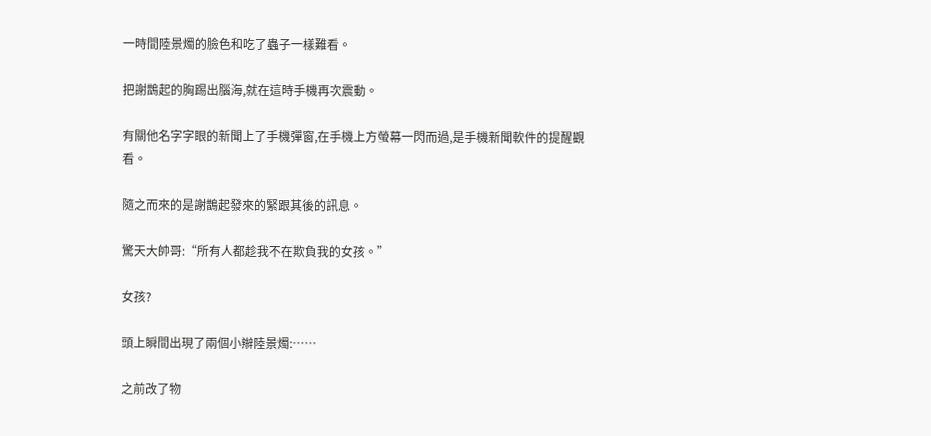一時間陸景燭的臉色和吃了蟲子一樣難看。

把謝鵲起的胸踢出腦海,就在這時手機再次震動。

有關他名字字眼的新聞上了手機彈窗,在手機上方螢幕一閃而過,是手機新聞軟件的提醒觀看。

隨之而來的是謝鵲起發來的緊跟其後的訊息。

驚天大帥哥:“所有人都趁我不在欺負我的女孩。”

女孩?

頭上瞬間出現了兩個小辮陸景燭:……

之前改了物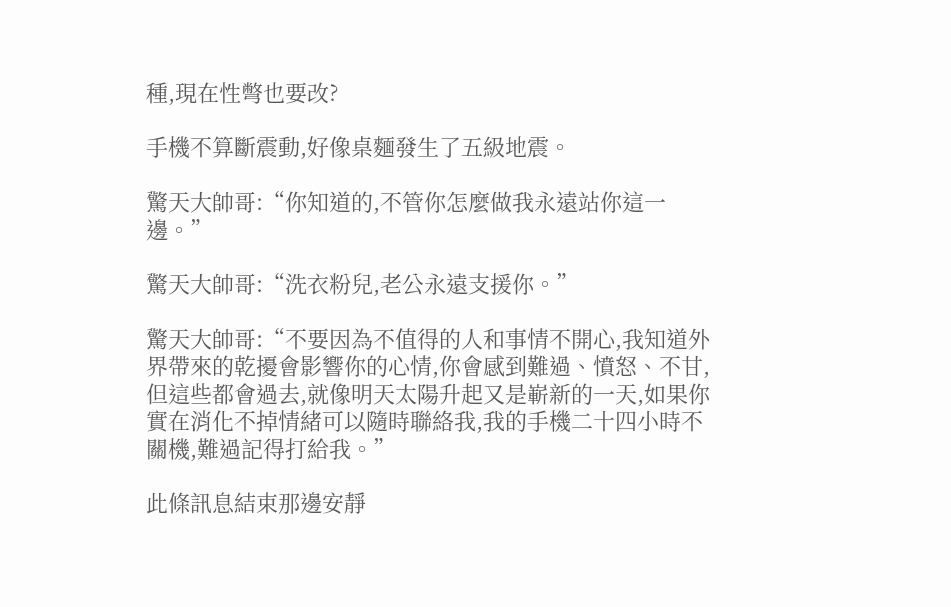種,現在性彆也要改?

手機不算斷震動,好像桌麵發生了五級地震。

驚天大帥哥:“你知道的,不管你怎麼做我永遠站你這一邊。”

驚天大帥哥:“洗衣粉兒,老公永遠支援你。”

驚天大帥哥:“不要因為不值得的人和事情不開心,我知道外界帶來的乾擾會影響你的心情,你會感到難過、憤怒、不甘,但這些都會過去,就像明天太陽升起又是嶄新的一天,如果你實在消化不掉情緒可以隨時聯絡我,我的手機二十四小時不關機,難過記得打給我。”

此條訊息結束那邊安靜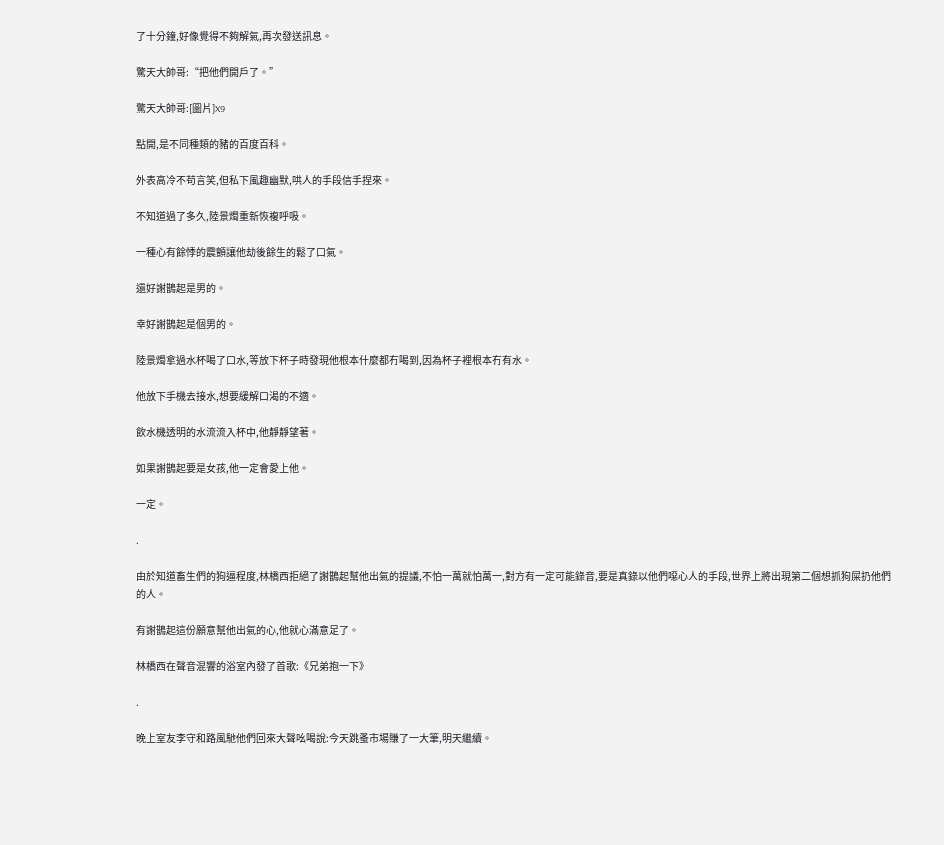了十分鐘,好像覺得不夠解氣,再次發送訊息。

驚天大帥哥:“把他們開戶了。”

驚天大帥哥:[圖片]X9

點開,是不同種類的豬的百度百科。

外表高冷不苟言笑,但私下風趣幽默,哄人的手段信手捏來。

不知道過了多久,陸景燭重新恢複呼吸。

一種心有餘悸的震顫讓他劫後餘生的鬆了口氣。

還好謝鵲起是男的。

幸好謝鵲起是個男的。

陸景燭拿過水杯喝了口水,等放下杯子時發現他根本什麼都冇喝到,因為杯子裡根本冇有水。

他放下手機去接水,想要緩解口渴的不適。

飲水機透明的水流流入杯中,他靜靜望著。

如果謝鵲起要是女孩,他一定會愛上他。

一定。

.

由於知道畜生們的狗逼程度,林橋西拒絕了謝鵲起幫他出氣的提議,不怕一萬就怕萬一,對方有一定可能錄音,要是真錄以他們噁心人的手段,世界上將出現第二個想抓狗屎扔他們的人。

有謝鵲起這份願意幫他出氣的心,他就心滿意足了。

林橋西在聲音混響的浴室內發了首歌:《兄弟抱一下》

.

晚上室友李守和路風馳他們回來大聲吆喝說:今天跳蚤市場賺了一大筆,明天繼續。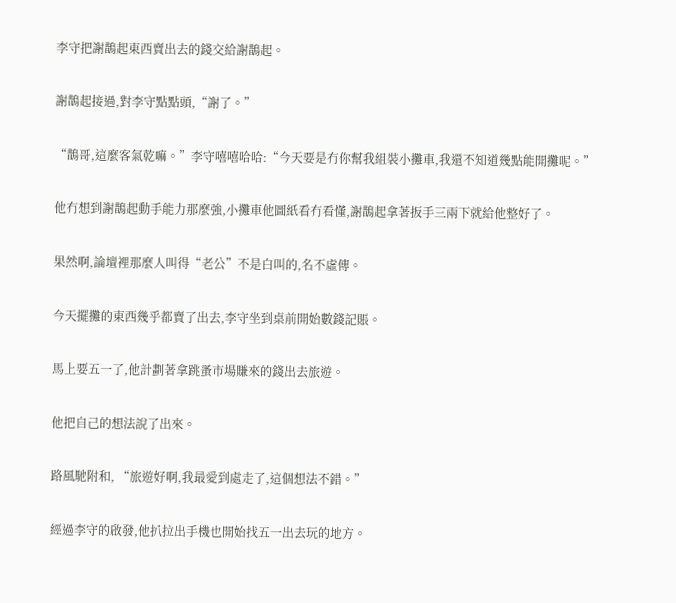李守把謝鵲起東西賣出去的錢交給謝鵲起。

謝鵲起接過,對李守點點頭,“謝了。”

“鵲哥,這麼客氣乾嘛。”李守嘻嘻哈哈:“今天要是冇你幫我組裝小攤車,我還不知道幾點能開攤呢。”

他冇想到謝鵲起動手能力那麼強,小攤車他圖紙看冇看懂,謝鵲起拿著扳手三兩下就給他整好了。

果然啊,論壇裡那麼人叫得“老公”不是白叫的,名不虛傳。

今天擺攤的東西幾乎都賣了出去,李守坐到桌前開始數錢記賬。

馬上要五一了,他計劃著拿跳蚤市場賺來的錢出去旅遊。

他把自己的想法說了出來。

路風馳附和, “旅遊好啊,我最愛到處走了,這個想法不錯。”

經過李守的啟發,他扒拉出手機也開始找五一出去玩的地方。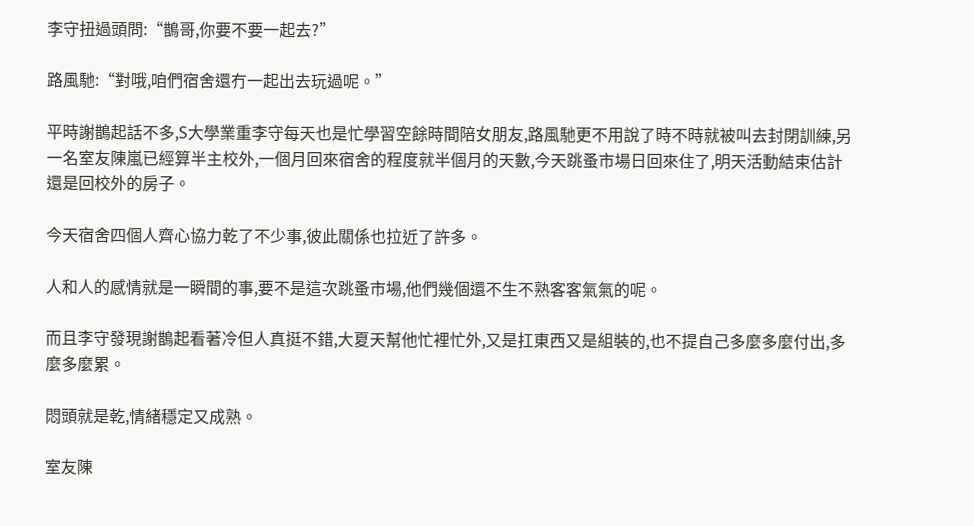李守扭過頭問:“鵲哥,你要不要一起去?”

路風馳:“對哦,咱們宿舍還冇一起出去玩過呢。”

平時謝鵲起話不多,S大學業重李守每天也是忙學習空餘時間陪女朋友,路風馳更不用說了時不時就被叫去封閉訓練,另一名室友陳嵐已經算半主校外,一個月回來宿舍的程度就半個月的天數,今天跳蚤市場日回來住了,明天活動結束估計還是回校外的房子。

今天宿舍四個人齊心協力乾了不少事,彼此關係也拉近了許多。

人和人的感情就是一瞬間的事,要不是這次跳蚤市場,他們幾個還不生不熟客客氣氣的呢。

而且李守發現謝鵲起看著冷但人真挺不錯,大夏天幫他忙裡忙外,又是扛東西又是組裝的,也不提自己多麼多麼付出,多麼多麼累。

悶頭就是乾,情緒穩定又成熟。

室友陳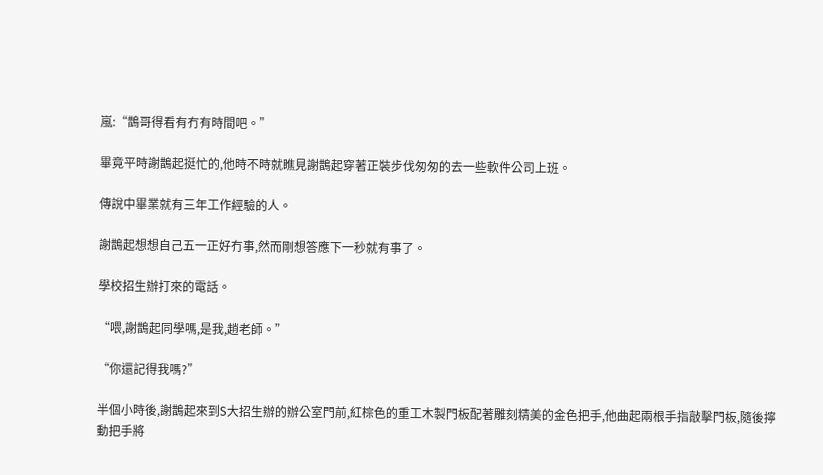嵐:“鵲哥得看有冇有時間吧。”

畢竟平時謝鵲起挺忙的,他時不時就瞧見謝鵲起穿著正裝步伐匆匆的去一些軟件公司上班。

傳說中畢業就有三年工作經驗的人。

謝鵲起想想自己五一正好冇事,然而剛想答應下一秒就有事了。

學校招生辦打來的電話。

“喂,謝鵲起同學嗎,是我,趙老師。”

“你還記得我嗎?”

半個小時後,謝鵲起來到S大招生辦的辦公室門前,紅棕色的重工木製門板配著雕刻精美的金色把手,他曲起兩根手指敲擊門板,隨後擰動把手將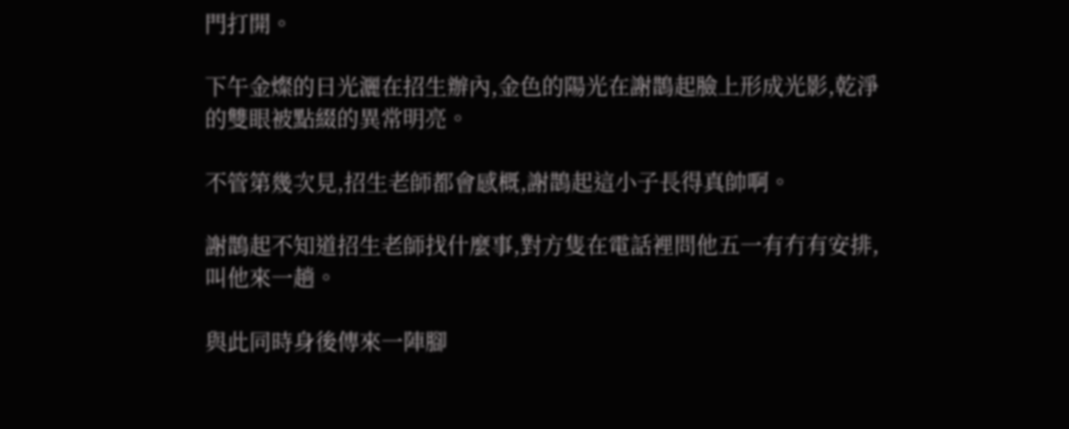門打開。

下午金燦的日光灑在招生辦內,金色的陽光在謝鵲起臉上形成光影,乾淨的雙眼被點綴的異常明亮。

不管第幾次見,招生老師都會感概,謝鵲起這小子長得真帥啊。

謝鵲起不知道招生老師找什麼事,對方隻在電話裡問他五一有冇有安排,叫他來一趟。

與此同時身後傳來一陣腳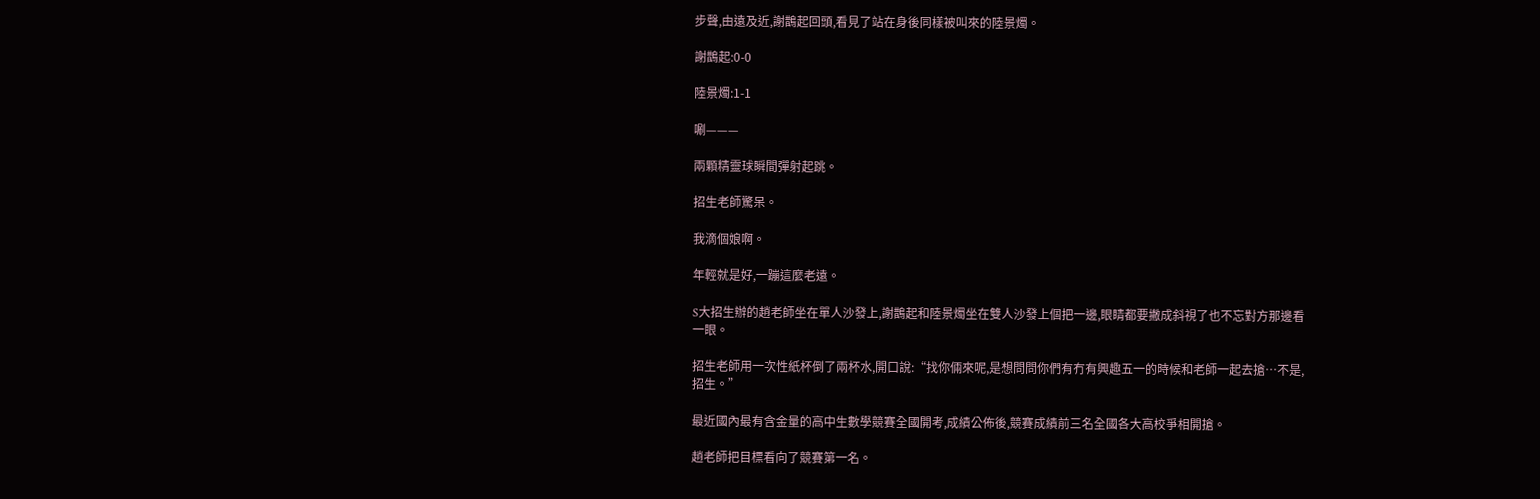步聲,由遠及近,謝鵲起回頭,看見了站在身後同樣被叫來的陸景燭。

謝鵲起:0-0

陸景燭:1-1

唰———

兩顆精靈球瞬間彈射起跳。

招生老師驚呆。

我滴個娘啊。

年輕就是好,一蹦這麼老遠。

S大招生辦的趙老師坐在單人沙發上,謝鵲起和陸景燭坐在雙人沙發上個把一邊,眼睛都要撇成斜視了也不忘對方那邊看一眼。

招生老師用一次性紙杯倒了兩杯水,開口說:“找你倆來呢,是想問問你們有冇有興趣五一的時候和老師一起去搶…不是,招生。”

最近國內最有含金量的高中生數學競賽全國開考,成績公佈後,競賽成績前三名全國各大高校爭相開搶。

趙老師把目標看向了競賽第一名。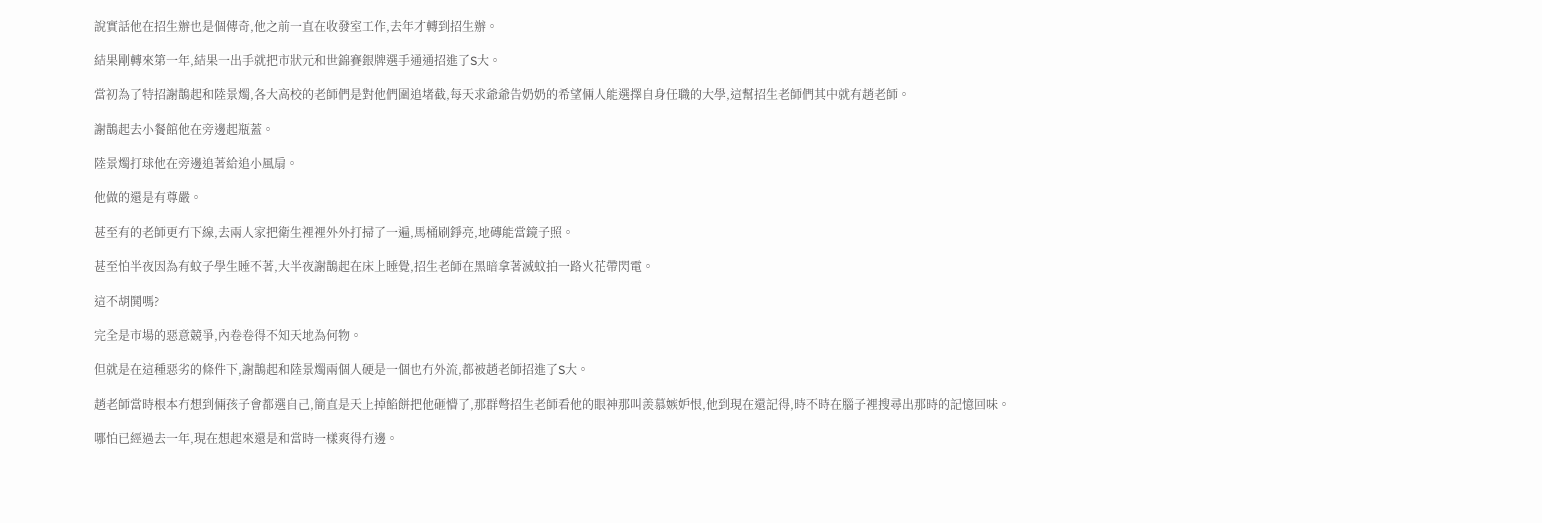說實話他在招生辦也是個傳奇,他之前一直在收發室工作,去年才轉到招生辦。

結果剛轉來第一年,結果一出手就把市狀元和世錦賽銀牌選手通通招進了S大。

當初為了特招謝鵲起和陸景燭,各大高校的老師們是對他們圍追堵截,每天求爺爺告奶奶的希望倆人能選擇自身任職的大學,這幫招生老師們其中就有趙老師。

謝鵲起去小餐館他在旁邊起瓶蓋。

陸景燭打球他在旁邊追著給追小風扇。

他做的還是有尊嚴。

甚至有的老師更冇下線,去兩人家把衛生裡裡外外打掃了一遍,馬桶刷錚亮,地磚能當鏡子照。

甚至怕半夜因為有蚊子學生睡不著,大半夜謝鵲起在床上睡覺,招生老師在黑暗拿著滅蚊拍一路火花帶閃電。

這不胡鬨嗎?

完全是市場的惡意競爭,內卷卷得不知天地為何物。

但就是在這種惡劣的條件下,謝鵲起和陸景燭兩個人硬是一個也冇外流,都被趙老師招進了S大。

趙老師當時根本冇想到倆孩子會都選自己,簡直是天上掉餡餅把他砸懵了,那群彆招生老師看他的眼神那叫羨慕嫉妒恨,他到現在還記得,時不時在腦子裡搜尋出那時的記憶回味。

哪怕已經過去一年,現在想起來還是和當時一樣爽得冇邊。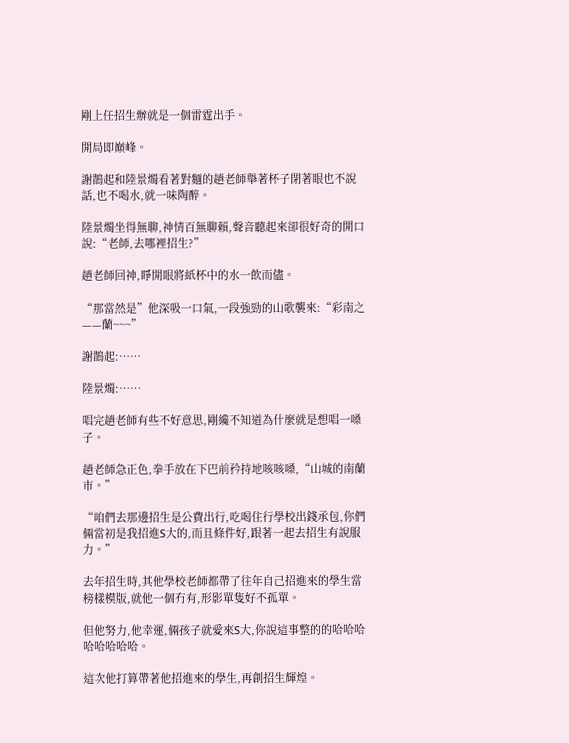剛上任招生辦就是一個雷霆出手。

開局即巔峰。

謝鵲起和陸景燭看著對麵的趙老師舉著杯子閉著眼也不說話,也不喝水,就一味陶醉。

陸景燭坐得無聊,神情百無聊賴,聲音聽起來卻很好奇的開口說:“老師,去哪裡招生?”

趙老師回神,睜開眼將紙杯中的水一飲而儘。

“那當然是”他深吸一口氣,一段強勁的山歌襲來:“彩南之——蘭~~~”

謝鵲起:……

陸景燭:……

唱完趙老師有些不好意思,剛纔不知道為什麼就是想唱一嗓子。

趙老師急正色,拳手放在下巴前矜持地咳咳嗓,“山城的南蘭市。”

“咱們去那邊招生是公費出行,吃喝住行學校出錢承包,你們倆當初是我招進S大的,而且條件好,跟著一起去招生有說服力。”

去年招生時,其他學校老師都帶了往年自己招進來的學生當榜樣模版,就他一個冇有,形影單隻好不孤單。

但他努力,他幸運,倆孩子就愛來S大,你說這事整的的哈哈哈哈哈哈哈哈。

這次他打算帶著他招進來的學生,再創招生輝煌。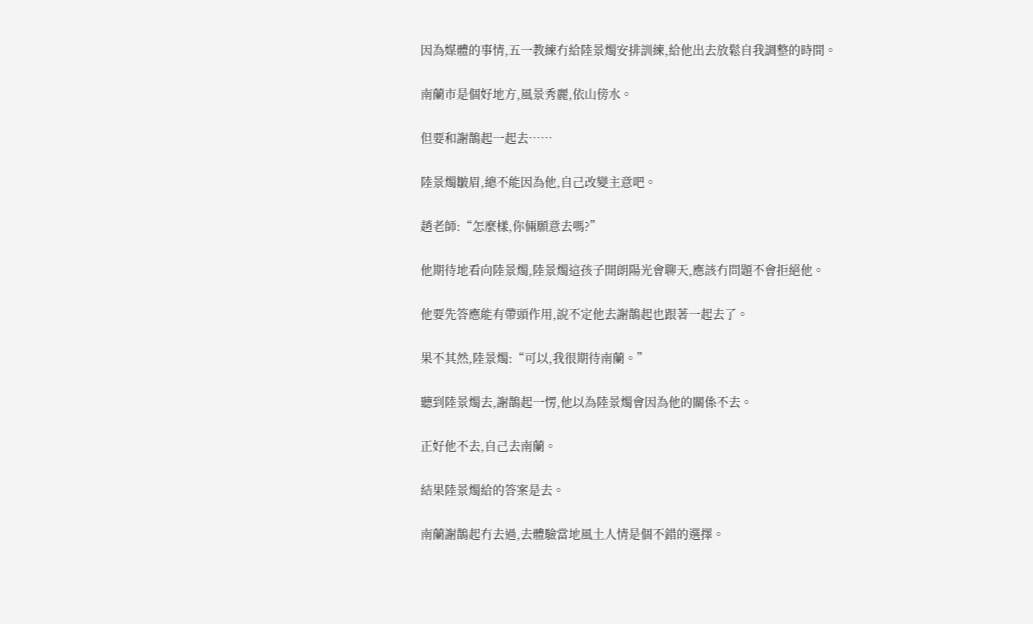因為媒體的事情,五一教練冇給陸景燭安排訓練,給他出去放鬆自我調整的時間。

南蘭市是個好地方,風景秀麗,依山傍水。

但要和謝鵲起一起去……

陸景燭皺眉,總不能因為他,自己改變主意吧。

趙老師:“怎麼樣,你倆願意去嗎?”

他期待地看向陸景燭,陸景燭這孩子開朗陽光會聊天,應該冇問題不會拒絕他。

他要先答應能有帶頭作用,說不定他去謝鵲起也跟著一起去了。

果不其然,陸景燭:“可以,我很期待南蘭。”

聽到陸景燭去,謝鵲起一愣,他以為陸景燭會因為他的關係不去。

正好他不去,自己去南蘭。

結果陸景燭給的答案是去。

南蘭謝鵲起冇去過,去體驗當地風土人情是個不錯的選擇。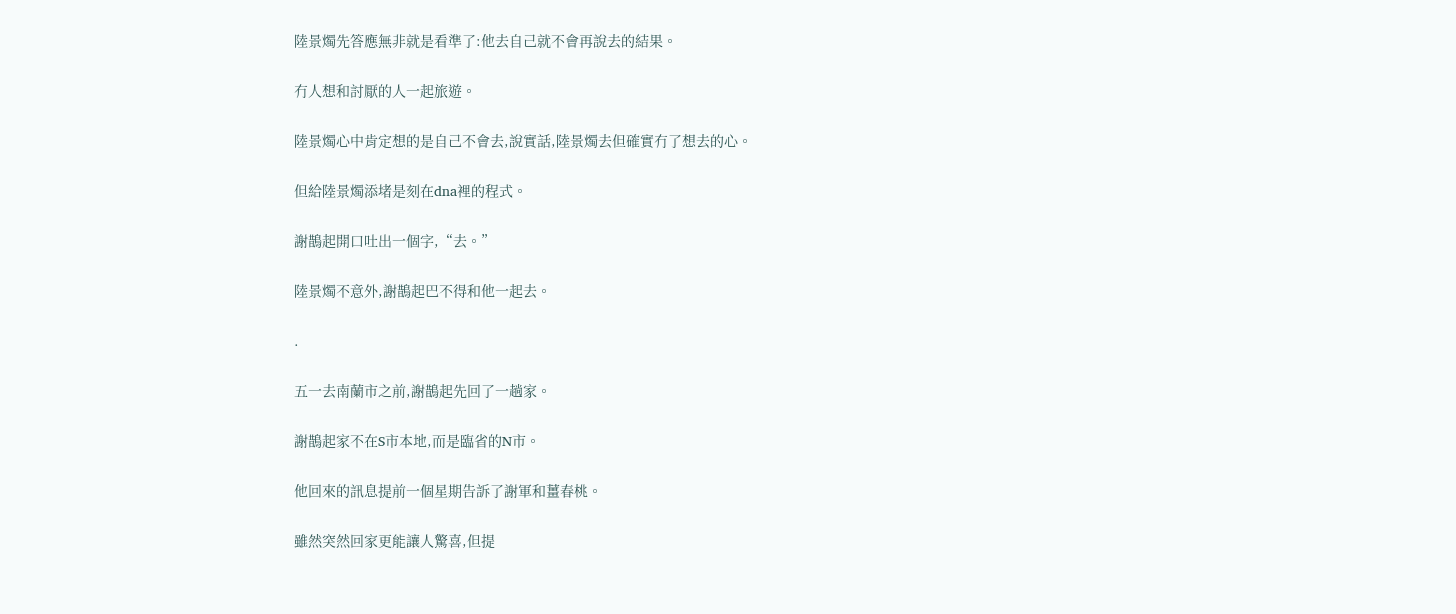陸景燭先答應無非就是看準了:他去自己就不會再說去的結果。

冇人想和討厭的人一起旅遊。

陸景燭心中肯定想的是自己不會去,說實話,陸景燭去但確實冇了想去的心。

但給陸景燭添堵是刻在dna裡的程式。

謝鵲起開口吐出一個字,“去。”

陸景燭不意外,謝鵲起巴不得和他一起去。

.

五一去南蘭市之前,謝鵲起先回了一趟家。

謝鵲起家不在S市本地,而是臨省的N市。

他回來的訊息提前一個星期告訴了謝軍和薑春桃。

雖然突然回家更能讓人驚喜,但提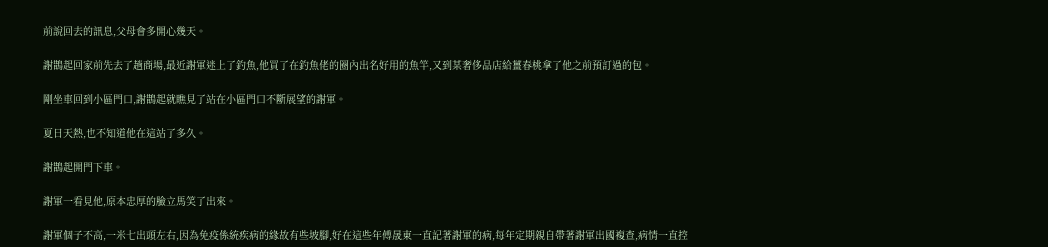前說回去的訊息,父母會多開心幾天。

謝鵲起回家前先去了趟商場,最近謝軍迷上了釣魚,他買了在釣魚佬的圈內出名好用的魚竿,又到某奢侈品店給薑春桃拿了他之前預訂過的包。

剛坐車回到小區門口,謝鵲起就瞧見了站在小區門口不斷展望的謝軍。

夏日天熱,也不知道他在這站了多久。

謝鵲起開門下車。

謝軍一看見他,原本忠厚的臉立馬笑了出來。

謝軍個子不高,一米七出頭左右,因為免疫係統疾病的緣故有些坡腳,好在這些年傅晟東一直記著謝軍的病,每年定期親自帶著謝軍出國複查,病情一直控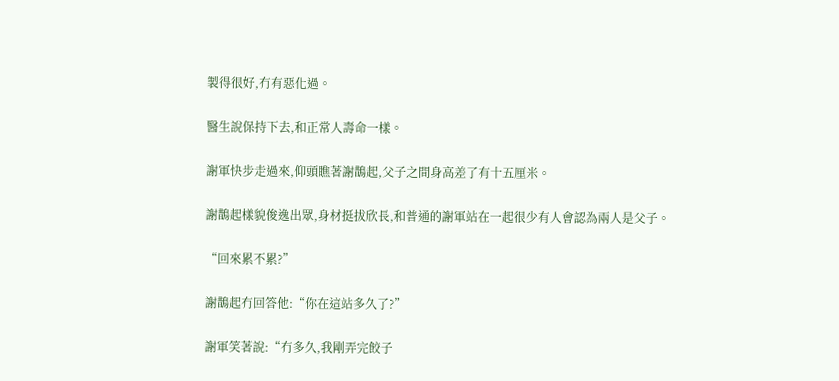製得很好,冇有惡化過。

醫生說保持下去,和正常人壽命一樣。

謝軍快步走過來,仰頭瞧著謝鵲起,父子之間身高差了有十五厘米。

謝鵲起樣貌俊逸出眾,身材挺拔欣長,和普通的謝軍站在一起很少有人會認為兩人是父子。

“回來累不累?”

謝鵲起冇回答他:“你在這站多久了?”

謝軍笑著說:“冇多久,我剛弄完餃子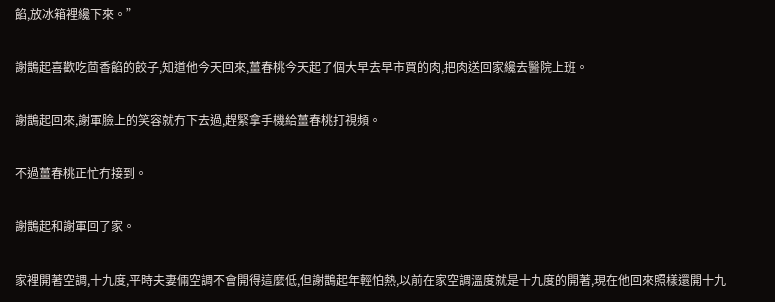餡,放冰箱裡纔下來。”

謝鵲起喜歡吃茴香餡的餃子,知道他今天回來,薑春桃今天起了個大早去早市買的肉,把肉送回家纔去醫院上班。

謝鵲起回來,謝軍臉上的笑容就冇下去過,趕緊拿手機給薑春桃打視頻。

不過薑春桃正忙冇接到。

謝鵲起和謝軍回了家。

家裡開著空調,十九度,平時夫妻倆空調不會開得這麼低,但謝鵲起年輕怕熱,以前在家空調溫度就是十九度的開著,現在他回來照樣還開十九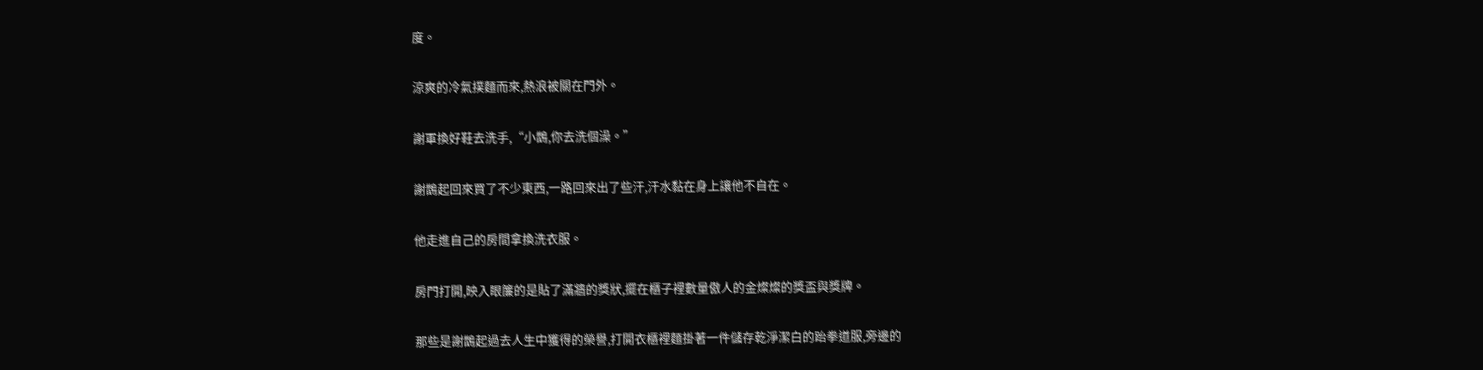度。

涼爽的冷氣撲麵而來,熱浪被關在門外。

謝軍換好鞋去洗手,“小鵲,你去洗個澡。”

謝鵲起回來買了不少東西,一路回來出了些汗,汗水黏在身上讓他不自在。

他走進自己的房間拿換洗衣服。

房門打開,映入眼簾的是貼了滿牆的獎狀,擺在櫃子裡數量傲人的金燦燦的獎盃與獎牌。

那些是謝鵲起過去人生中獲得的榮譽,打開衣櫃裡麵掛著一件儲存乾淨潔白的跆拳道服,旁邊的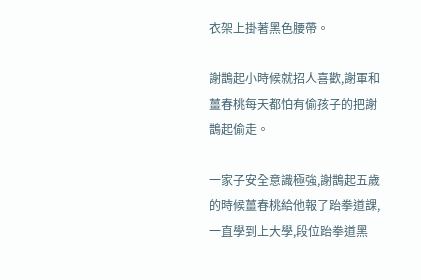衣架上掛著黑色腰帶。

謝鵲起小時候就招人喜歡,謝軍和薑春桃每天都怕有偷孩子的把謝鵲起偷走。

一家子安全意識極強,謝鵲起五歲的時候薑春桃給他報了跆拳道課,一直學到上大學,段位跆拳道黑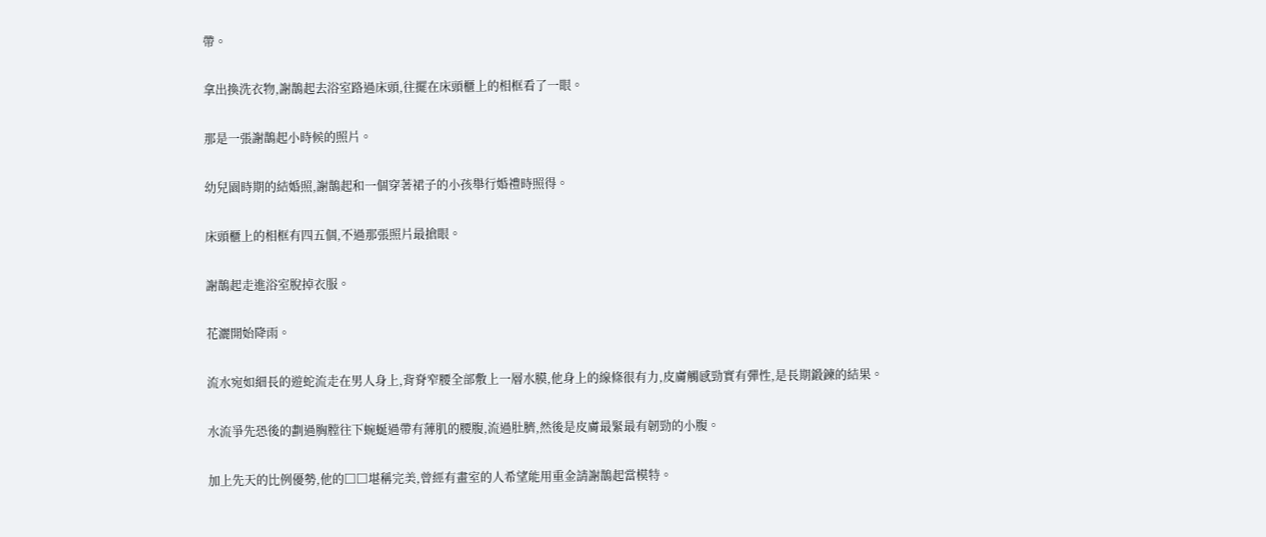帶。

拿出換洗衣物,謝鵲起去浴室路過床頭,往擺在床頭櫃上的相框看了一眼。

那是一張謝鵲起小時候的照片。

幼兒園時期的結婚照,謝鵲起和一個穿著裙子的小孩舉行婚禮時照得。

床頭櫃上的相框有四五個,不過那張照片最搶眼。

謝鵲起走進浴室脫掉衣服。

花灑開始降雨。

流水宛如細長的遊蛇流走在男人身上,背脊窄腰全部敷上一層水膜,他身上的線條很有力,皮膚觸感勁實有彈性,是長期鍛鍊的結果。

水流爭先恐後的劃過胸膛往下蜿蜒過帶有薄肌的腰腹,流過肚臍,然後是皮膚最緊最有韌勁的小腹。

加上先天的比例優勢,他的□□堪稱完美,曾經有畫室的人希望能用重金請謝鵲起當模特。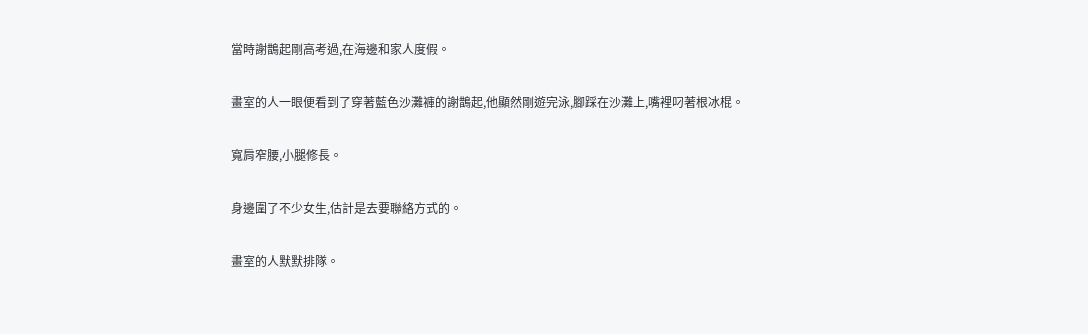當時謝鵲起剛高考過,在海邊和家人度假。

畫室的人一眼便看到了穿著藍色沙灘褲的謝鵲起,他顯然剛遊完泳,腳踩在沙灘上,嘴裡叼著根冰棍。

寬肩窄腰,小腿修長。

身邊圍了不少女生,估計是去要聯絡方式的。

畫室的人默默排隊。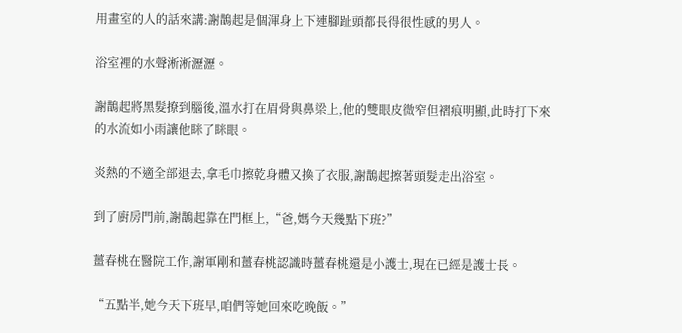用畫室的人的話來講:謝鵲起是個渾身上下連腳趾頭都長得很性感的男人。

浴室裡的水聲淅淅瀝瀝。

謝鵲起將黑髮撩到腦後,溫水打在眉骨與鼻梁上,他的雙眼皮微窄但褶痕明顯,此時打下來的水流如小雨讓他眯了眯眼。

炎熱的不適全部退去,拿毛巾擦乾身體又換了衣服,謝鵲起擦著頭髮走出浴室。

到了廚房門前,謝鵲起靠在門框上,“爸,媽今天幾點下班?”

薑春桃在醫院工作,謝軍剛和薑春桃認識時薑春桃還是小護士,現在已經是護士長。

“五點半,她今天下班早,咱們等她回來吃晚飯。”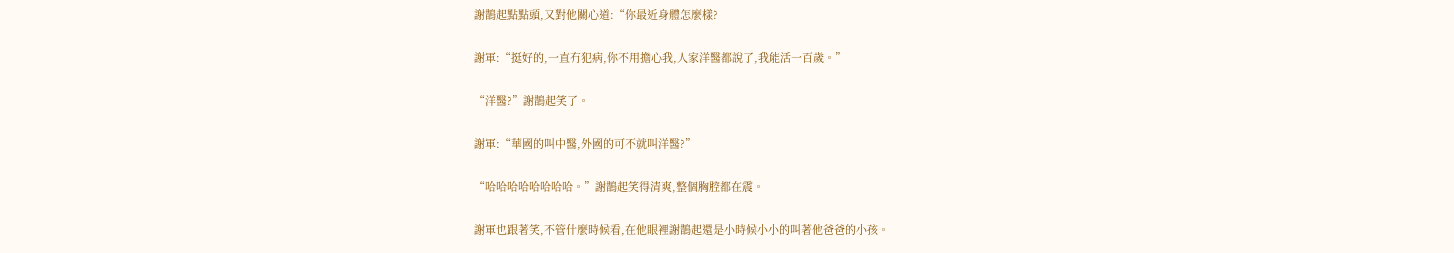謝鵲起點點頭,又對他關心道:“你最近身體怎麼樣?

謝軍:“挺好的,一直冇犯病,你不用擔心我,人家洋醫都說了,我能活一百歲。”

“洋醫?”謝鵲起笑了。

謝軍:“華國的叫中醫,外國的可不就叫洋醫?”

“哈哈哈哈哈哈哈哈。”謝鵲起笑得清爽,整個胸腔都在震。

謝軍也跟著笑,不管什麼時候看,在他眼裡謝鵲起還是小時候小小的叫著他爸爸的小孩。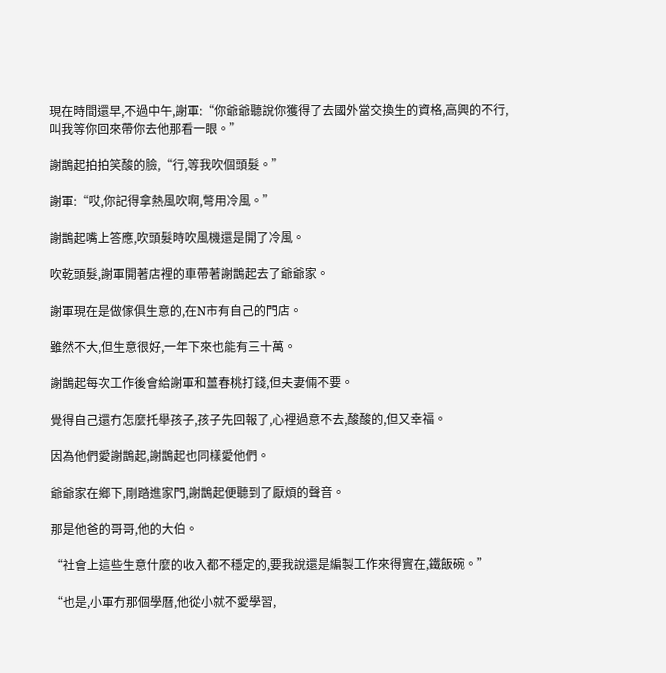現在時間還早,不過中午,謝軍:“你爺爺聽說你獲得了去國外當交換生的資格,高興的不行,叫我等你回來帶你去他那看一眼。”

謝鵲起拍拍笑酸的臉,“行,等我吹個頭髮。”

謝軍:“哎,你記得拿熱風吹啊,彆用冷風。”

謝鵲起嘴上答應,吹頭髮時吹風機還是開了冷風。

吹乾頭髮,謝軍開著店裡的車帶著謝鵲起去了爺爺家。

謝軍現在是做傢俱生意的,在N市有自己的門店。

雖然不大,但生意很好,一年下來也能有三十萬。

謝鵲起每次工作後會給謝軍和薑春桃打錢,但夫妻倆不要。

覺得自己還冇怎麼托舉孩子,孩子先回報了,心裡過意不去,酸酸的,但又幸福。

因為他們愛謝鵲起,謝鵲起也同樣愛他們。

爺爺家在鄉下,剛踏進家門,謝鵲起便聽到了厭煩的聲音。

那是他爸的哥哥,他的大伯。

“社會上這些生意什麼的收入都不穩定的,要我說還是編製工作來得實在,鐵飯碗。”

“也是,小軍冇那個學曆,他從小就不愛學習,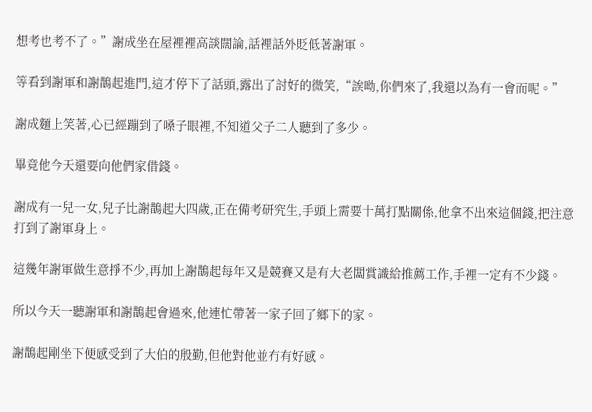想考也考不了。”謝成坐在屋裡裡高談闊論,話裡話外貶低著謝軍。

等看到謝軍和謝鵲起進門,這才停下了話頭,露出了討好的微笑,“誒呦,你們來了,我還以為有一會而呢。”

謝成麵上笑著,心已經蹦到了嗓子眼裡,不知道父子二人聽到了多少。

畢竟他今天還要向他們家借錢。

謝成有一兒一女,兒子比謝鵲起大四歲,正在備考研究生,手頭上需要十萬打點關係,他拿不出來這個錢,把注意打到了謝軍身上。

這幾年謝軍做生意掙不少,再加上謝鵲起每年又是競賽又是有大老闆賞識給推薦工作,手裡一定有不少錢。

所以今天一聽謝軍和謝鵲起會過來,他連忙帶著一家子回了鄉下的家。

謝鵲起剛坐下便感受到了大伯的殷勤,但他對他並冇有好感。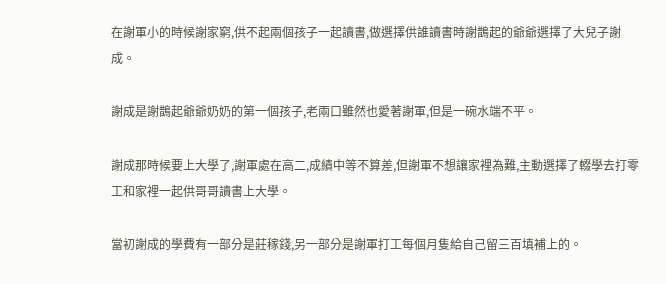在謝軍小的時候謝家窮,供不起兩個孩子一起讀書,做選擇供誰讀書時謝鵲起的爺爺選擇了大兒子謝成。

謝成是謝鵲起爺爺奶奶的第一個孩子,老兩口雖然也愛著謝軍,但是一碗水端不平。

謝成那時候要上大學了,謝軍處在高二,成績中等不算差,但謝軍不想讓家裡為難,主動選擇了輟學去打零工和家裡一起供哥哥讀書上大學。

當初謝成的學費有一部分是莊稼錢,另一部分是謝軍打工每個月隻給自己留三百填補上的。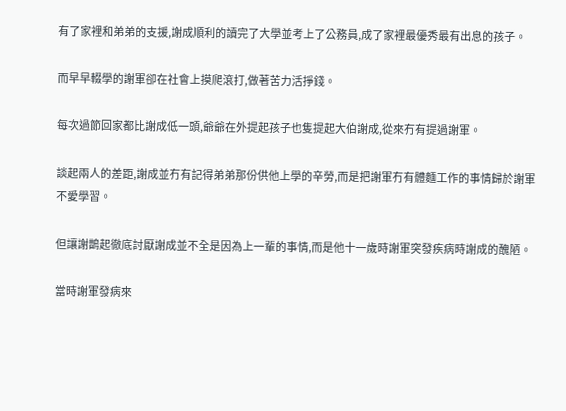有了家裡和弟弟的支援,謝成順利的讀完了大學並考上了公務員,成了家裡最優秀最有出息的孩子。

而早早輟學的謝軍卻在社會上摸爬滾打,做著苦力活掙錢。

每次過節回家都比謝成低一頭,爺爺在外提起孩子也隻提起大伯謝成,從來冇有提過謝軍。

談起兩人的差距,謝成並冇有記得弟弟那份供他上學的辛勞,而是把謝軍冇有體麵工作的事情歸於謝軍不愛學習。

但讓謝鵲起徹底討厭謝成並不全是因為上一輩的事情,而是他十一歲時謝軍突發疾病時謝成的醜陋。

當時謝軍發病來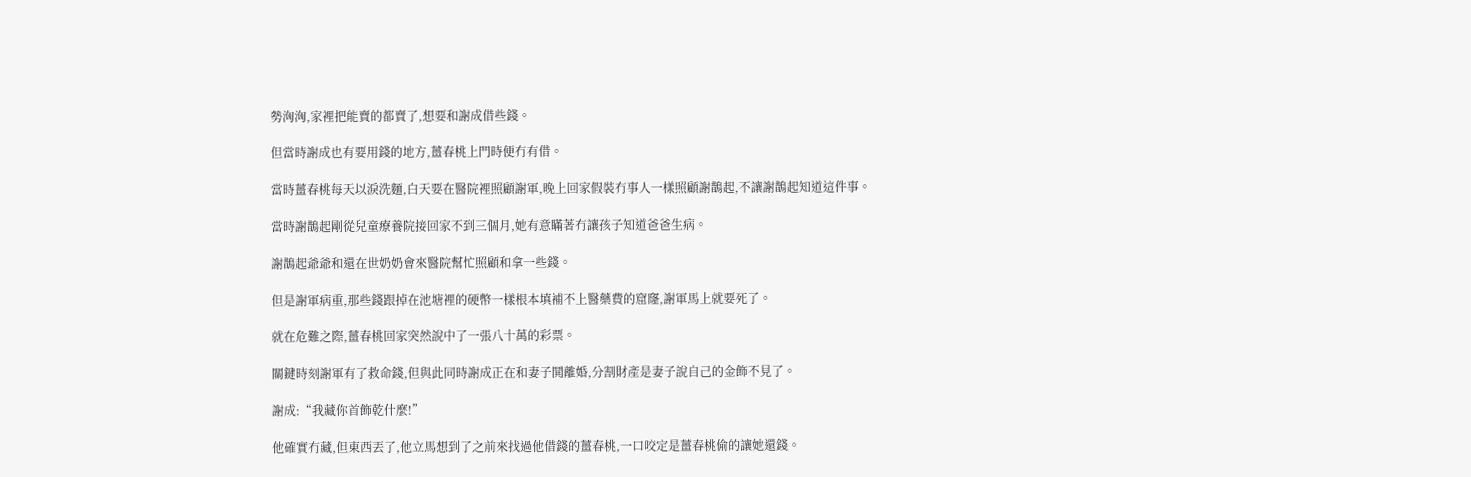勢洶洶,家裡把能賣的都賣了,想要和謝成借些錢。

但當時謝成也有要用錢的地方,薑春桃上門時便冇有借。

當時薑春桃每天以淚洗麵,白天要在醫院裡照顧謝軍,晚上回家假裝冇事人一樣照顧謝鵲起,不讓謝鵲起知道這件事。

當時謝鵲起剛從兒童療養院接回家不到三個月,她有意瞞著冇讓孩子知道爸爸生病。

謝鵲起爺爺和還在世奶奶會來醫院幫忙照顧和拿一些錢。

但是謝軍病重,那些錢跟掉在池塘裡的硬幣一樣根本填補不上醫藥費的窟窿,謝軍馬上就要死了。

就在危難之際,薑春桃回家突然說中了一張八十萬的彩票。

關鍵時刻謝軍有了救命錢,但與此同時謝成正在和妻子鬨離婚,分割財產是妻子說自己的金飾不見了。

謝成:“我藏你首飾乾什麼!”

他確實冇藏,但東西丟了,他立馬想到了之前來找過他借錢的薑春桃,一口咬定是薑春桃偷的讓她還錢。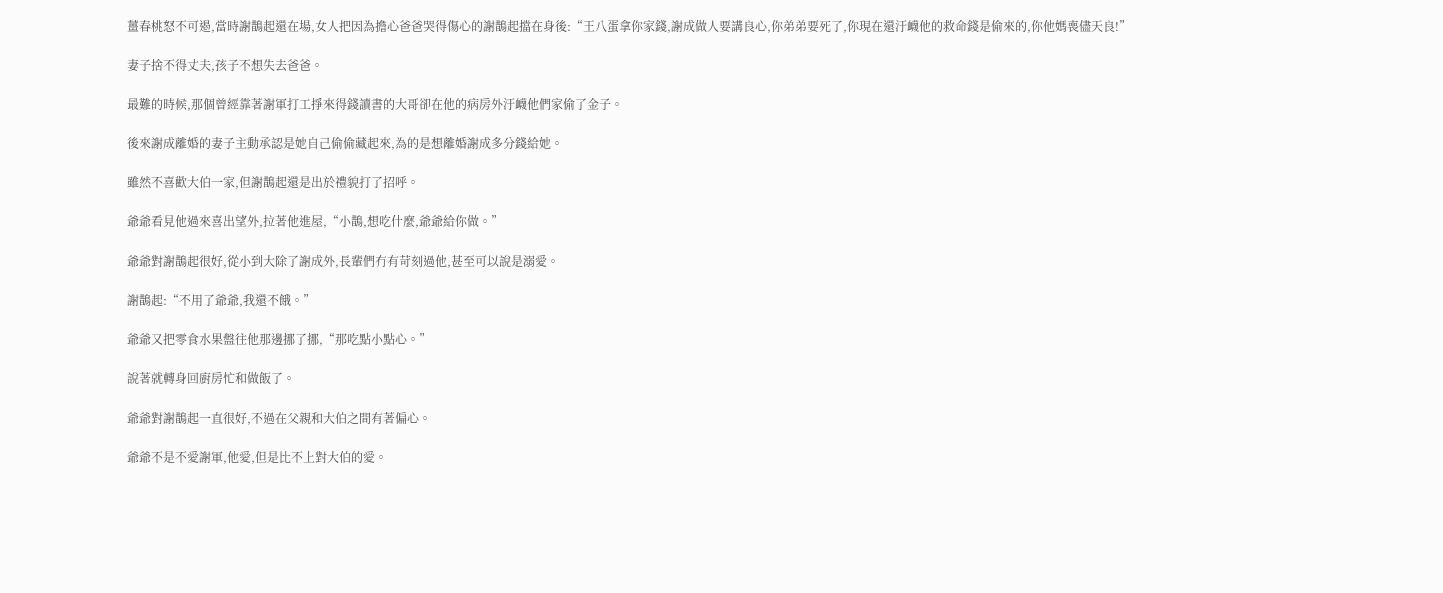薑春桃怒不可遏,當時謝鵲起還在場,女人把因為擔心爸爸哭得傷心的謝鵲起擋在身後:“王八蛋拿你家錢,謝成做人要講良心,你弟弟要死了,你現在還汙衊他的救命錢是偷來的,你他媽喪儘天良!”

妻子捨不得丈夫,孩子不想失去爸爸。

最難的時候,那個曾經靠著謝軍打工掙來得錢讀書的大哥卻在他的病房外汙衊他們家偷了金子。

後來謝成離婚的妻子主動承認是她自己偷偷藏起來,為的是想離婚謝成多分錢給她。

雖然不喜歡大伯一家,但謝鵲起還是出於禮貌打了招呼。

爺爺看見他過來喜出望外,拉著他進屋,“小鵲,想吃什麼,爺爺給你做。”

爺爺對謝鵲起很好,從小到大除了謝成外,長輩們冇有苛刻過他,甚至可以說是溺愛。

謝鵲起:“不用了爺爺,我還不餓。”

爺爺又把零食水果盤往他那邊挪了挪,“那吃點小點心。”

說著就轉身回廚房忙和做飯了。

爺爺對謝鵲起一直很好,不過在父親和大伯之間有著偏心。

爺爺不是不愛謝軍,他愛,但是比不上對大伯的愛。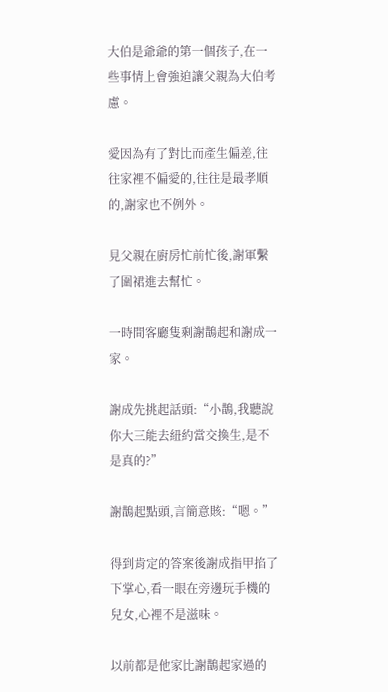大伯是爺爺的第一個孩子,在一些事情上會強迫讓父親為大伯考慮。

愛因為有了對比而產生偏差,往往家裡不偏愛的,往往是最孝順的,謝家也不例外。

見父親在廚房忙前忙後,謝軍繫了圍裙進去幫忙。

一時間客廳隻剩謝鵲起和謝成一家。

謝成先挑起話頭:“小鵲,我聽說你大三能去紐約當交換生,是不是真的?”

謝鵲起點頭,言簡意賅:“嗯。”

得到肯定的答案後謝成指甲掐了下掌心,看一眼在旁邊玩手機的兒女,心裡不是滋味。

以前都是他家比謝鵲起家過的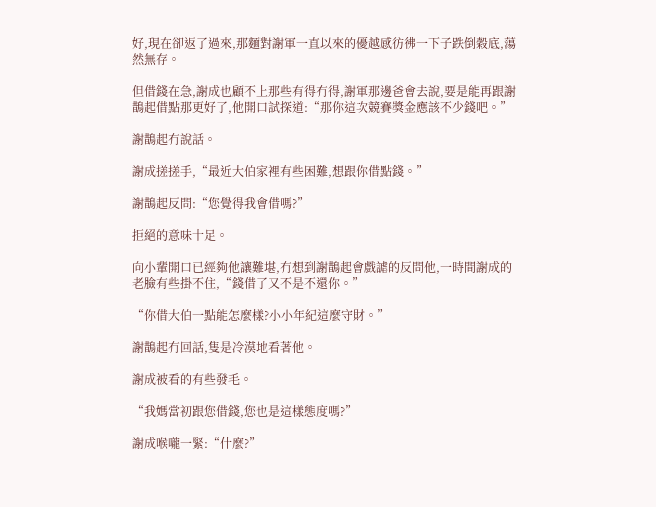好,現在卻返了過來,那麵對謝軍一直以來的優越感彷彿一下子跌倒穀底,蕩然無存。

但借錢在急,謝成也顧不上那些有得冇得,謝軍那邊爸會去說,要是能再跟謝鵲起借點那更好了,他開口試探道:“那你這次競賽獎金應該不少錢吧。”

謝鵲起冇說話。

謝成搓搓手,“最近大伯家裡有些困難,想跟你借點錢。”

謝鵲起反問:“您覺得我會借嗎?”

拒絕的意味十足。

向小輩開口已經夠他讓難堪,冇想到謝鵲起會戲謔的反問他,一時間謝成的老臉有些掛不住,“錢借了又不是不還你。”

“你借大伯一點能怎麼樣?小小年紀這麼守財。”

謝鵲起冇回話,隻是冷漠地看著他。

謝成被看的有些發毛。

“我媽當初跟您借錢,您也是這樣態度嗎?”

謝成喉嚨一緊:“什麼?”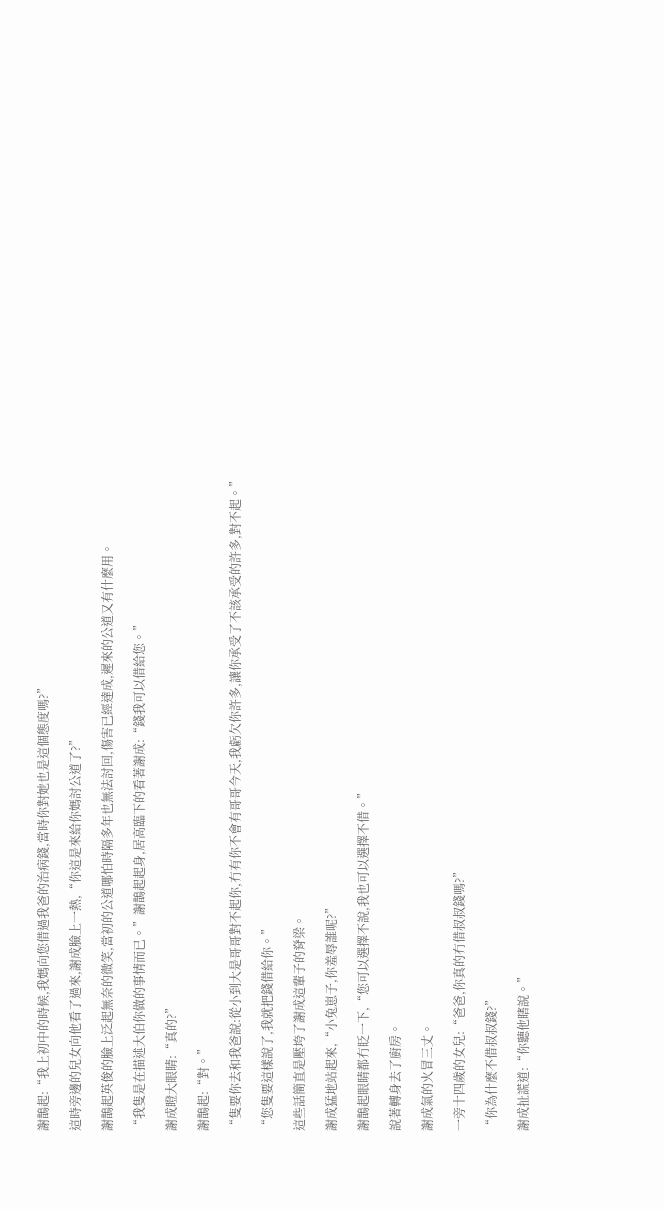謝鵲起:“我上初中的時候,我媽向您借過我爸的治病錢,當時你對她也是這個態度嗎?”

這時旁邊的兒女向他看了過來,謝成臉上一熱,“你這是來給你媽討公道了?”

謝鵲起英俊的臉上泛起無奈的微笑,當初的公道哪怕時隔多年也無法討回,傷害已經達成,遲來的公道又有什麼用。

“我隻是在描述大伯你做的事情而已。”謝鵲起起身,居高臨下的看著謝成:“錢我可以借給您。”

謝成瞪大眼睛:“真的?”

謝鵲起:“對。”

“隻要你去和我爸說:從小到大是哥哥對不起你,冇有你不會有哥哥今天,我虧欠你許多,讓你承受了不該承受的許多,對不起。”

“您隻要這樣說了,我就把錢借給你。”

這些話簡直是壓垮了謝成這輩子的脊梁。

謝成猛地站起來,“小兔崽子,你羞辱誰呢?”

謝鵲起眼睛都冇眨一下,“您可以選擇不說,我也可以選擇不借。”

說著轉身去了廚房。

謝成氣的火冒三丈。

一旁十四歲的女兒:“爸爸,你真的冇借叔叔錢嗎?”

“你為什麼不借叔叔錢?”

謝成扯謊道:“你聽他瞎說。”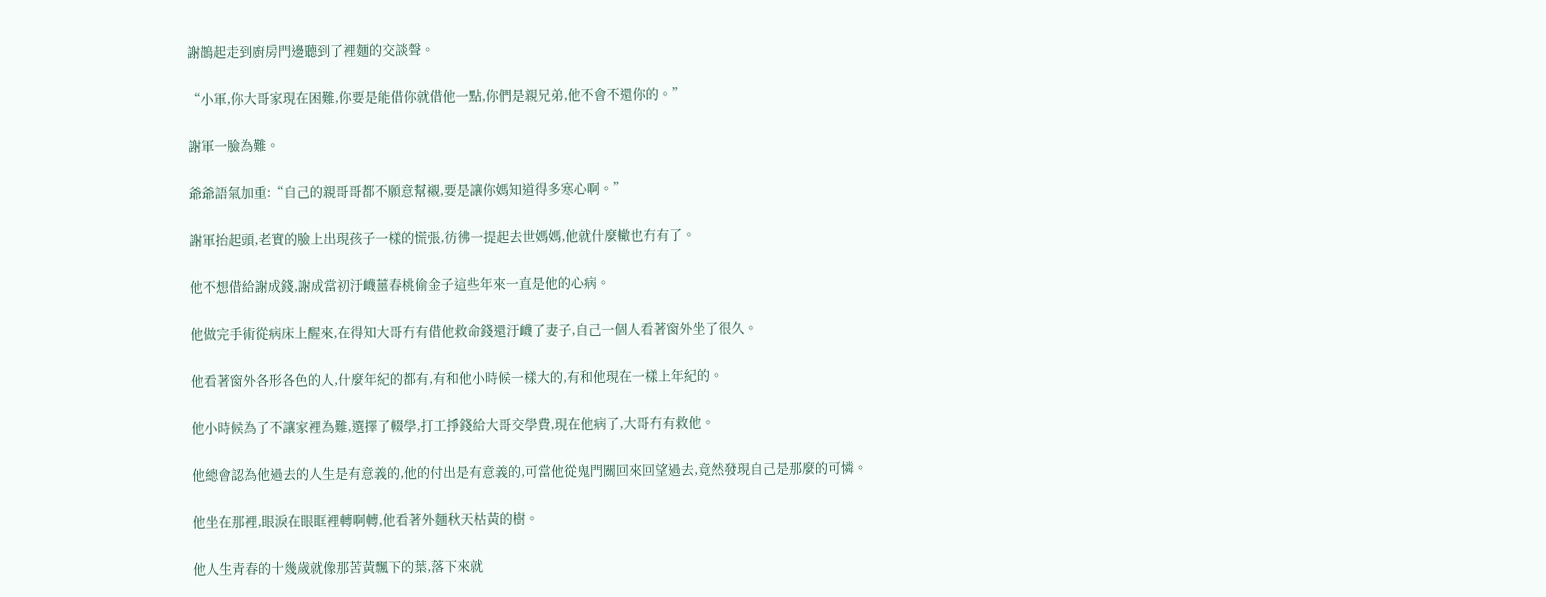謝鵲起走到廚房門邊聽到了裡麵的交談聲。

“小軍,你大哥家現在困難,你要是能借你就借他一點,你們是親兄弟,他不會不還你的。”

謝軍一臉為難。

爺爺語氣加重:“自己的親哥哥都不願意幫襯,要是讓你媽知道得多寒心啊。”

謝軍抬起頭,老實的臉上出現孩子一樣的慌張,彷彿一提起去世媽媽,他就什麼轍也冇有了。

他不想借給謝成錢,謝成當初汙衊薑春桃偷金子這些年來一直是他的心病。

他做完手術從病床上醒來,在得知大哥冇有借他救命錢還汙衊了妻子,自己一個人看著窗外坐了很久。

他看著窗外各形各色的人,什麼年紀的都有,有和他小時候一樣大的,有和他現在一樣上年紀的。

他小時候為了不讓家裡為難,選擇了輟學,打工掙錢給大哥交學費,現在他病了,大哥冇有救他。

他總會認為他過去的人生是有意義的,他的付出是有意義的,可當他從鬼門關回來回望過去,竟然發現自己是那麼的可憐。

他坐在那裡,眼淚在眼眶裡轉啊轉,他看著外麵秋天枯黃的樹。

他人生青春的十幾歲就像那苦黃飄下的葉,落下來就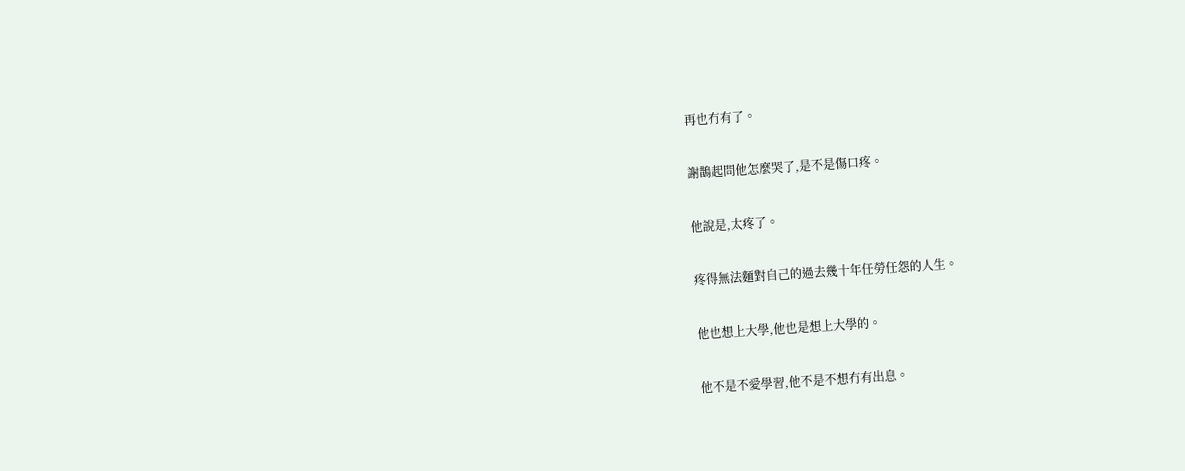再也冇有了。

謝鵲起問他怎麼哭了,是不是傷口疼。

他說是,太疼了。

疼得無法麵對自己的過去幾十年任勞任怨的人生。

他也想上大學,他也是想上大學的。

他不是不愛學習,他不是不想冇有出息。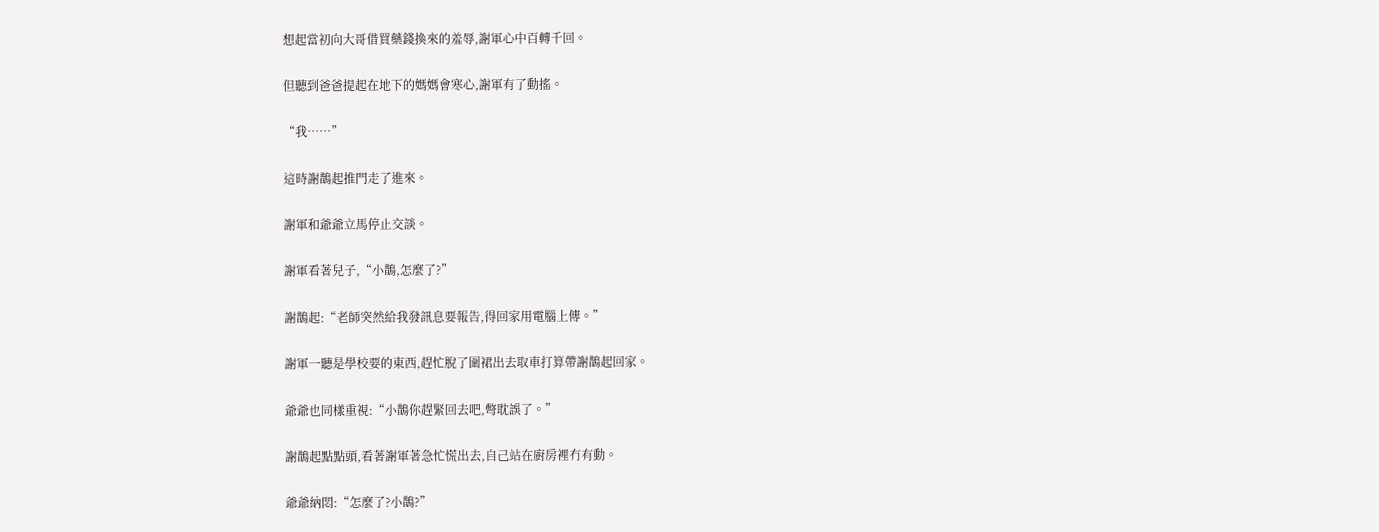想起當初向大哥借買藥錢換來的羞辱,謝軍心中百轉千回。

但聽到爸爸提起在地下的媽媽會寒心,謝軍有了動搖。

“我……”

這時謝鵲起推門走了進來。

謝軍和爺爺立馬停止交談。

謝軍看著兒子,“小鵲,怎麼了?”

謝鵲起:“老師突然給我發訊息要報告,得回家用電腦上傳。”

謝軍一聽是學校要的東西,趕忙脫了圍裙出去取車打算帶謝鵲起回家。

爺爺也同樣重視:“小鵲你趕緊回去吧,彆耽誤了。”

謝鵲起點點頭,看著謝軍著急忙慌出去,自己站在廚房裡冇有動。

爺爺納悶:“怎麼了?小鵲?”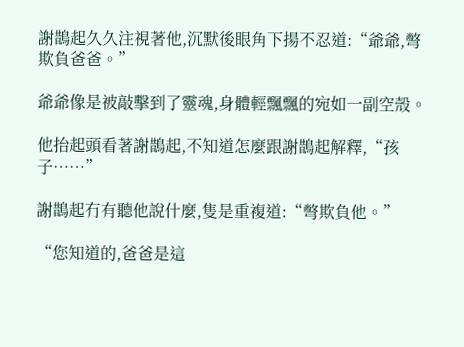謝鵲起久久注視著他,沉默後眼角下揚不忍道:“爺爺,彆欺負爸爸。”

爺爺像是被敲擊到了靈魂,身體輕飄飄的宛如一副空殼。

他抬起頭看著謝鵲起,不知道怎麼跟謝鵲起解釋,“孩子……”

謝鵲起冇有聽他說什麼,隻是重複道:“彆欺負他。”

“您知道的,爸爸是這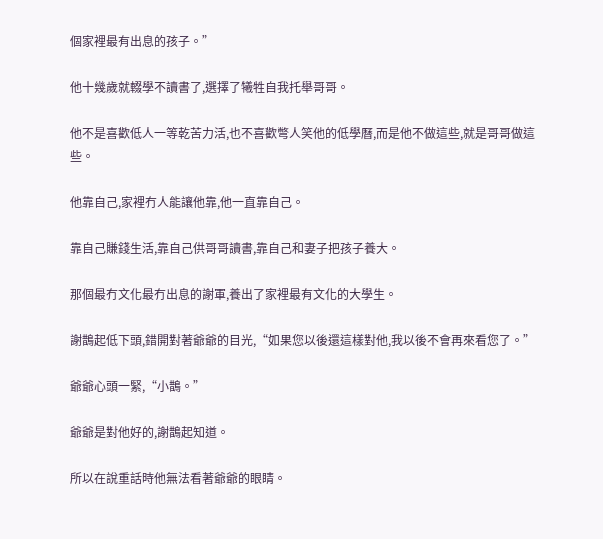個家裡最有出息的孩子。”

他十幾歲就輟學不讀書了,選擇了犧牲自我托舉哥哥。

他不是喜歡低人一等乾苦力活,也不喜歡彆人笑他的低學曆,而是他不做這些,就是哥哥做這些。

他靠自己,家裡冇人能讓他靠,他一直靠自己。

靠自己賺錢生活,靠自己供哥哥讀書,靠自己和妻子把孩子養大。

那個最冇文化最冇出息的謝軍,養出了家裡最有文化的大學生。

謝鵲起低下頭,錯開對著爺爺的目光,“如果您以後還這樣對他,我以後不會再來看您了。”

爺爺心頭一緊,“小鵲。”

爺爺是對他好的,謝鵲起知道。

所以在說重話時他無法看著爺爺的眼睛。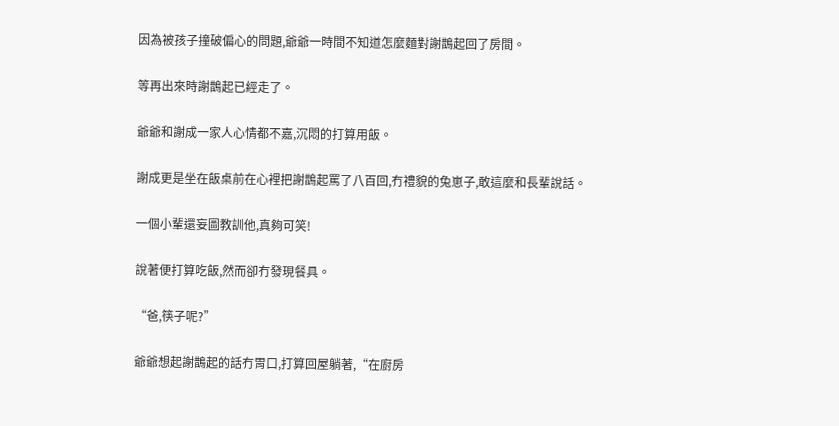因為被孩子撞破偏心的問題,爺爺一時間不知道怎麼麵對謝鵲起回了房間。

等再出來時謝鵲起已經走了。

爺爺和謝成一家人心情都不嘉,沉悶的打算用飯。

謝成更是坐在飯桌前在心裡把謝鵲起罵了八百回,冇禮貌的兔崽子,敢這麼和長輩說話。

一個小輩還妄圖教訓他,真夠可笑!

說著便打算吃飯,然而卻冇發現餐具。

“爸,筷子呢?”

爺爺想起謝鵲起的話冇胃口,打算回屋躺著,“在廚房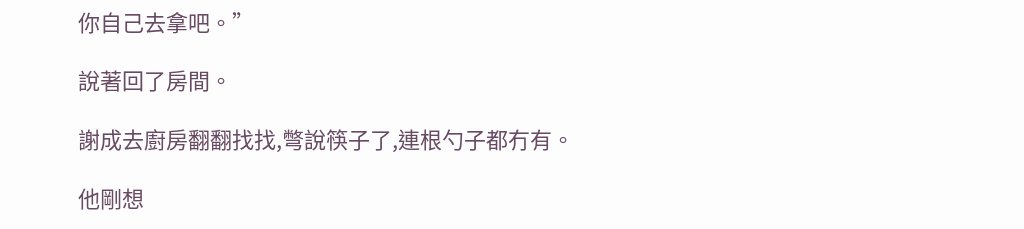你自己去拿吧。”

說著回了房間。

謝成去廚房翻翻找找,彆說筷子了,連根勺子都冇有。

他剛想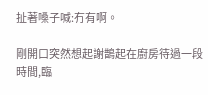扯著嗓子喊:冇有啊。

剛開口突然想起謝鵲起在廚房待過一段時間,臨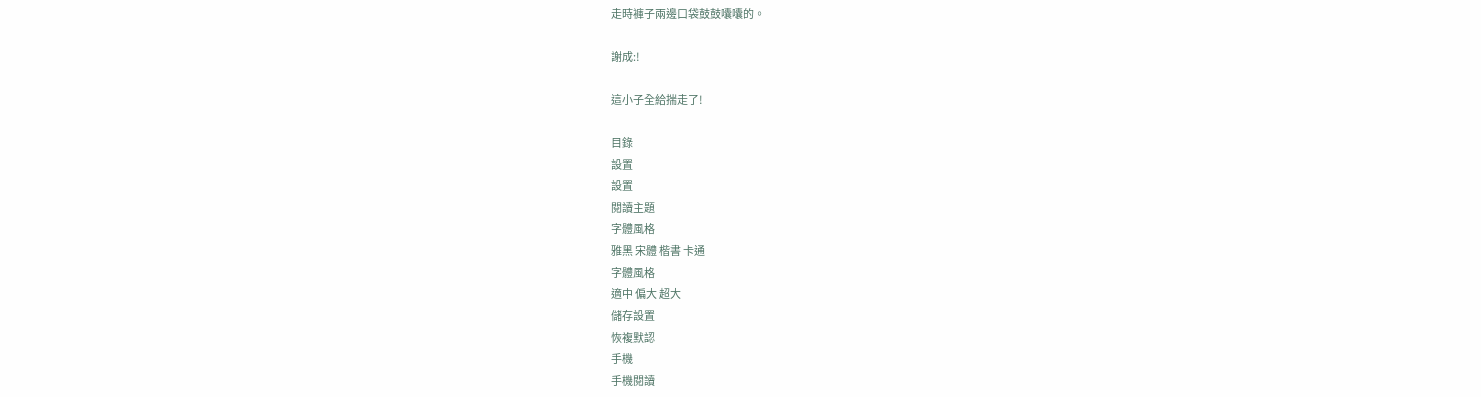走時褲子兩邊口袋鼓鼓囔囔的。

謝成:!

這小子全給揣走了!

目錄
設置
設置
閱讀主題
字體風格
雅黑 宋體 楷書 卡通
字體風格
適中 偏大 超大
儲存設置
恢複默認
手機
手機閱讀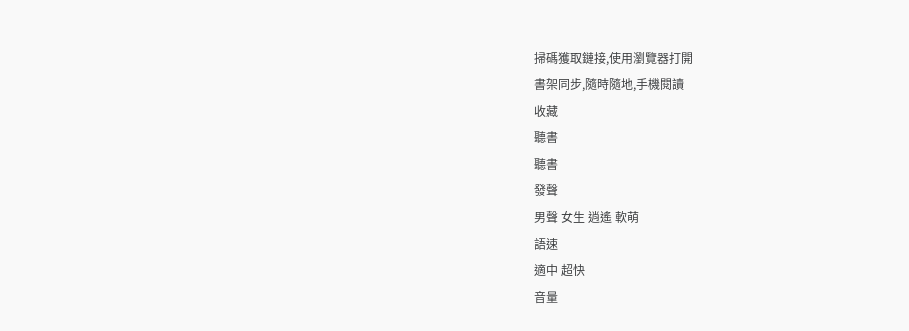掃碼獲取鏈接,使用瀏覽器打開
書架同步,隨時隨地,手機閱讀
收藏
聽書
聽書
發聲
男聲 女生 逍遙 軟萌
語速
適中 超快
音量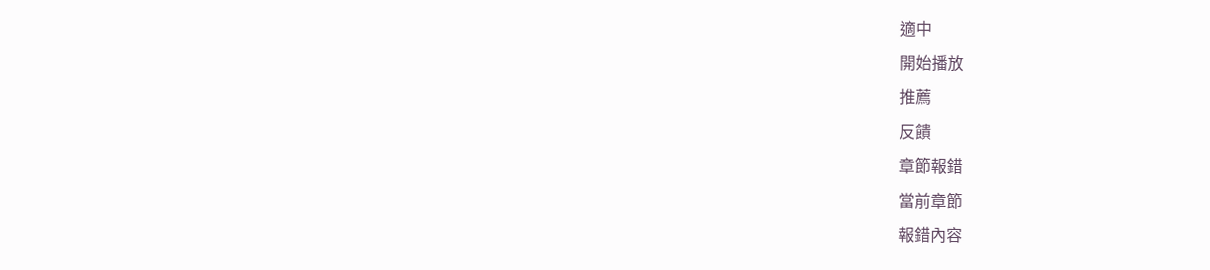適中
開始播放
推薦
反饋
章節報錯
當前章節
報錯內容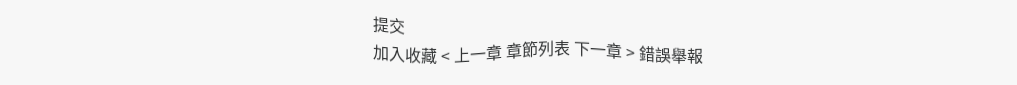提交
加入收藏 < 上一章 章節列表 下一章 > 錯誤舉報